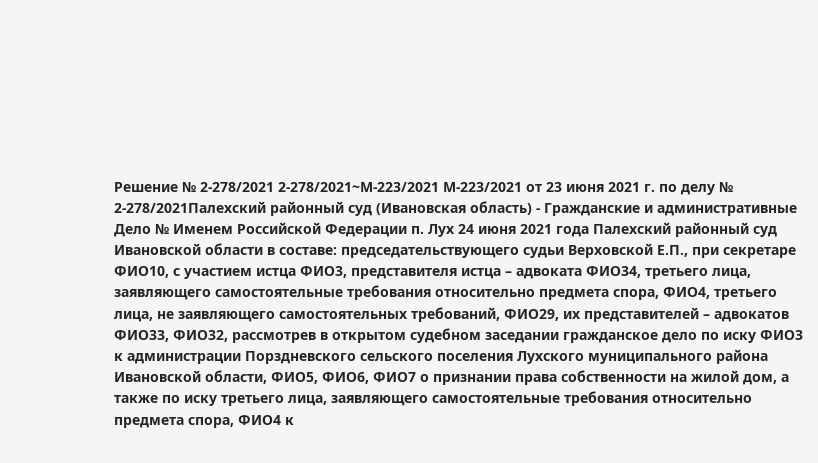Решение № 2-278/2021 2-278/2021~М-223/2021 М-223/2021 от 23 июня 2021 г. по делу № 2-278/2021Палехский районный суд (Ивановская область) - Гражданские и административные Дело № Именем Российской Федерации п. Лух 24 июня 2021 года Палехский районный суд Ивановской области в составе: председательствующего судьи Верховской Е.П., при секретаре ФИО10, с участием истца ФИО3, представителя истца – адвоката ФИО34, третьего лица, заявляющего самостоятельные требования относительно предмета спора, ФИО4, третьего лица, не заявляющего самостоятельных требований, ФИО29, их представителей – адвокатов ФИО33, ФИО32, рассмотрев в открытом судебном заседании гражданское дело по иску ФИО3 к администрации Порздневского сельского поселения Лухского муниципального района Ивановской области, ФИО5, ФИО6, ФИО7 о признании права собственности на жилой дом, а также по иску третьего лица, заявляющего самостоятельные требования относительно предмета спора, ФИО4 к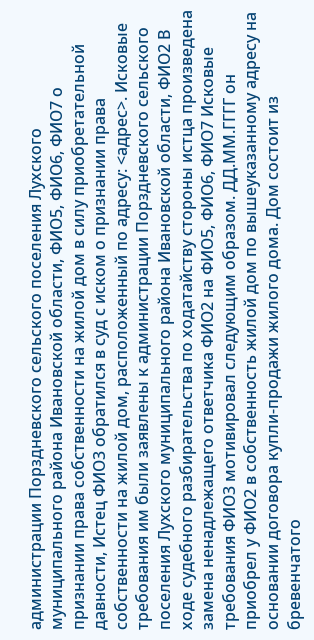администрации Порздневского сельского поселения Лухского муниципального района Ивановской области, ФИО5, ФИО6, ФИО7 о признании права собственности на жилой дом в силу приобретательной давности, Истец ФИО3 обратился в суд с иском о признании права собственности на жилой дом, расположенный по адресу: <адрес>. Исковые требования им были заявлены к администрации Порздневского сельского поселения Лухского муниципального района Ивановской области, ФИО2 В ходе судебного разбирательства по ходатайству стороны истца произведена замена ненадлежащего ответчика ФИО2 на ФИО5, ФИО6, ФИО7 Исковые требования ФИО3 мотивировал следующим образом. ДД.ММ.ГГГГ он приобрел у ФИО2 в собственность жилой дом по вышеуказанному адресу на основании договора купли-продажи жилого дома. Дом состоит из бревенчатого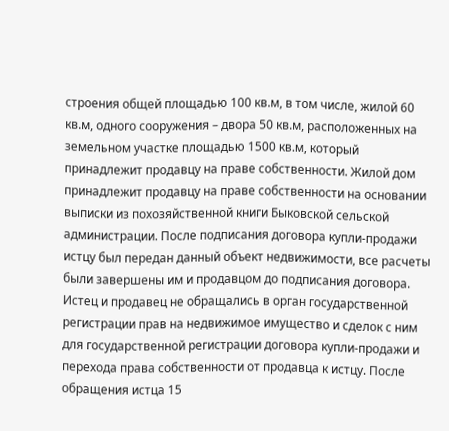строения общей площадью 100 кв.м, в том числе, жилой 60 кв.м, одного сооружения – двора 50 кв.м, расположенных на земельном участке площадью 1500 кв.м, который принадлежит продавцу на праве собственности. Жилой дом принадлежит продавцу на праве собственности на основании выписки из похозяйственной книги Быковской сельской администрации. После подписания договора купли-продажи истцу был передан данный объект недвижимости, все расчеты были завершены им и продавцом до подписания договора. Истец и продавец не обращались в орган государственной регистрации прав на недвижимое имущество и сделок с ним для государственной регистрации договора купли-продажи и перехода права собственности от продавца к истцу. После обращения истца 15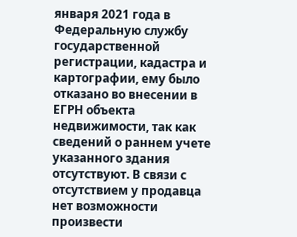января 2021 года в Федеральную службу государственной регистрации, кадастра и картографии, ему было отказано во внесении в ЕГРН объекта недвижимости, так как сведений о раннем учете указанного здания отсутствуют. В связи с отсутствием у продавца нет возможности произвести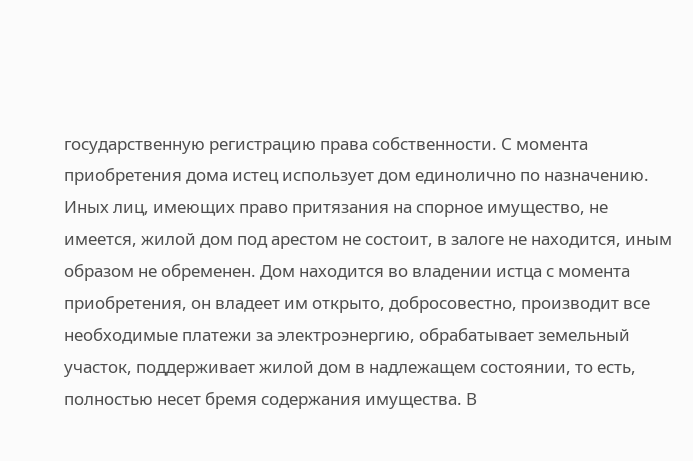государственную регистрацию права собственности. С момента приобретения дома истец использует дом единолично по назначению. Иных лиц, имеющих право притязания на спорное имущество, не имеется, жилой дом под арестом не состоит, в залоге не находится, иным образом не обременен. Дом находится во владении истца с момента приобретения, он владеет им открыто, добросовестно, производит все необходимые платежи за электроэнергию, обрабатывает земельный участок, поддерживает жилой дом в надлежащем состоянии, то есть, полностью несет бремя содержания имущества. В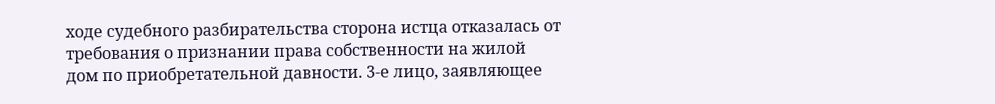ходе судебного разбирательства сторона истца отказалась от требования о признании права собственности на жилой дом по приобретательной давности. 3-е лицо, заявляющее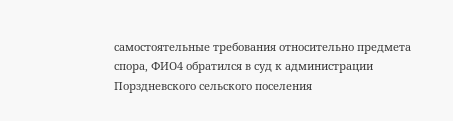самостоятельные требования относительно предмета спора, ФИО4 обратился в суд к администрации Порздневского сельского поселения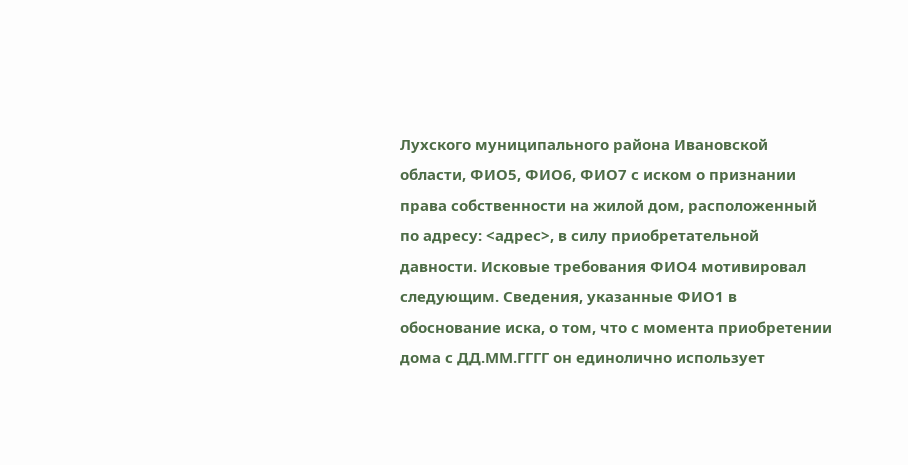Лухского муниципального района Ивановской области, ФИО5, ФИО6, ФИО7 с иском о признании права собственности на жилой дом, расположенный по адресу: <адрес>, в силу приобретательной давности. Исковые требования ФИО4 мотивировал следующим. Сведения, указанные ФИО1 в обоснование иска, о том, что с момента приобретении дома с ДД.ММ.ГГГГ он единолично использует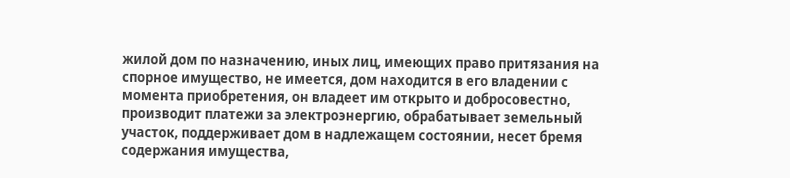жилой дом по назначению, иных лиц, имеющих право притязания на спорное имущество, не имеется, дом находится в его владении с момента приобретения, он владеет им открыто и добросовестно, производит платежи за электроэнергию, обрабатывает земельный участок, поддерживает дом в надлежащем состоянии, несет бремя содержания имущества,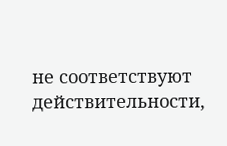не соответствуют действительности,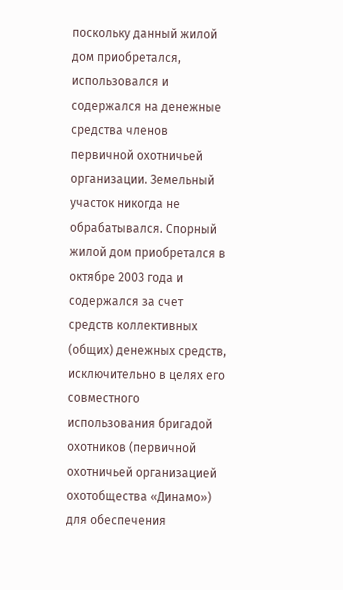поскольку данный жилой дом приобретался, использовался и содержался на денежные средства членов первичной охотничьей организации. Земельный участок никогда не обрабатывался. Спорный жилой дом приобретался в октябре 2003 года и содержался за счет средств коллективных (общих) денежных средств, исключительно в целях его совместного использования бригадой охотников (первичной охотничьей организацией охотобщества «Динамо») для обеспечения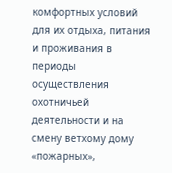комфортных условий для их отдыха, питания и проживания в периоды осуществления охотничьей деятельности и на смену ветхому дому «пожарных»,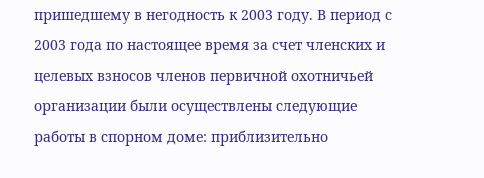пришедшему в негодность к 2003 году. В период с 2003 года по настоящее время за счет членских и целевых взносов членов первичной охотничьей организации были осуществлены следующие работы в спорном доме: приблизительно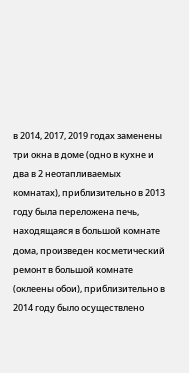в 2014, 2017, 2019 годах заменены три окна в доме (одно в кухне и два в 2 неотапливаемых комнатах), приблизительно в 2013 году была переложена печь, находящаяся в большой комнате дома, произведен косметический ремонт в большой комнате (оклеены обои), приблизительно в 2014 году было осуществлено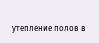утепление полов в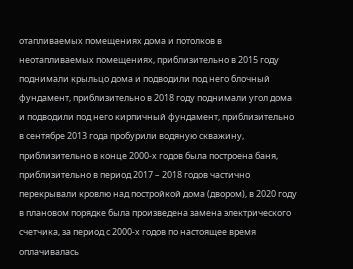отапливаемых помещениях дома и потолков в неотапливаемых помещениях, приблизительно в 2015 году поднимали крыльцо дома и подводили под него блочный фундамент, приблизительно в 2018 году поднимали угол дома и подводили под него кирпичный фундамент, приблизительно в сентябре 2013 года пробурили водяную скважину, приблизительно в конце 2000-х годов была построена баня, приблизительно в период 2017 – 2018 годов частично перекрывали кровлю над постройкой дома (двором), в 2020 году в плановом порядке была произведена замена электрического счетчика, за период с 2000-х годов по настоящее время оплачивалась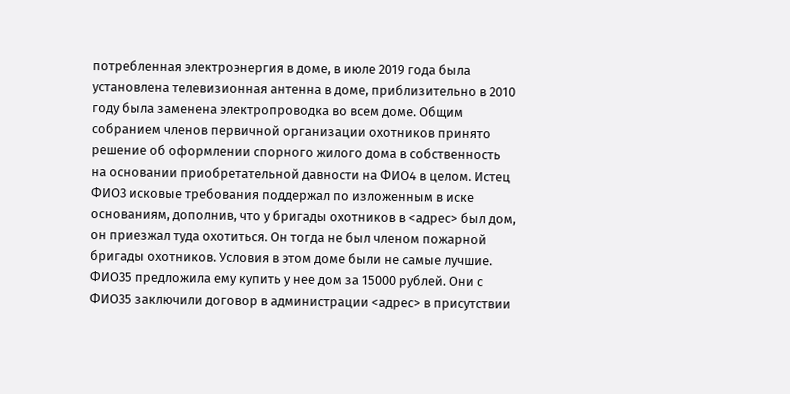потребленная электроэнергия в доме, в июле 2019 года была установлена телевизионная антенна в доме, приблизительно в 2010 году была заменена электропроводка во всем доме. Общим собранием членов первичной организации охотников принято решение об оформлении спорного жилого дома в собственность на основании приобретательной давности на ФИО4 в целом. Истец ФИО3 исковые требования поддержал по изложенным в иске основаниям, дополнив, что у бригады охотников в <адрес> был дом, он приезжал туда охотиться. Он тогда не был членом пожарной бригады охотников. Условия в этом доме были не самые лучшие. ФИО35 предложила ему купить у нее дом за 15000 рублей. Они с ФИО35 заключили договор в администрации <адрес> в присутствии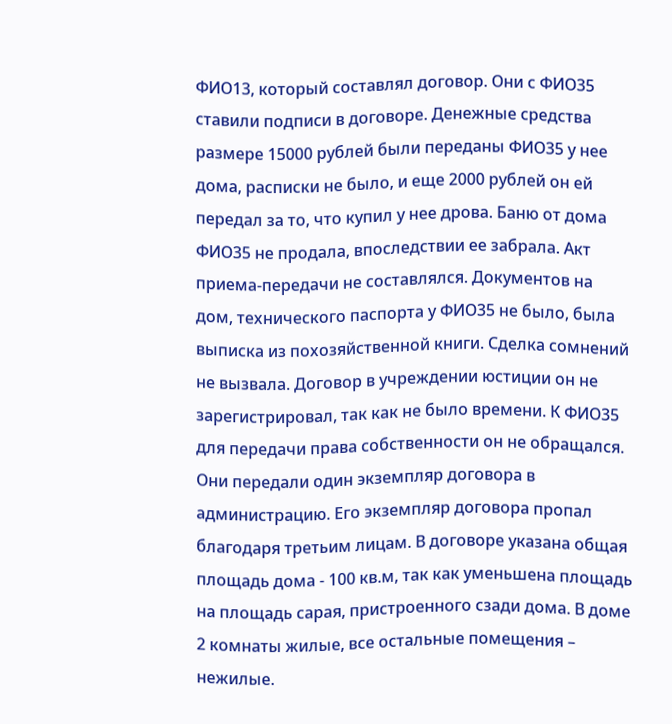ФИО13, который составлял договор. Они с ФИО35 ставили подписи в договоре. Денежные средства размере 15000 рублей были переданы ФИО35 у нее дома, расписки не было, и еще 2000 рублей он ей передал за то, что купил у нее дрова. Баню от дома ФИО35 не продала, впоследствии ее забрала. Акт приема-передачи не составлялся. Документов на дом, технического паспорта у ФИО35 не было, была выписка из похозяйственной книги. Сделка сомнений не вызвала. Договор в учреждении юстиции он не зарегистрировал, так как не было времени. К ФИО35 для передачи права собственности он не обращался. Они передали один экземпляр договора в администрацию. Его экземпляр договора пропал благодаря третьим лицам. В договоре указана общая площадь дома - 100 кв.м, так как уменьшена площадь на площадь сарая, пристроенного сзади дома. В доме 2 комнаты жилые, все остальные помещения – нежилые.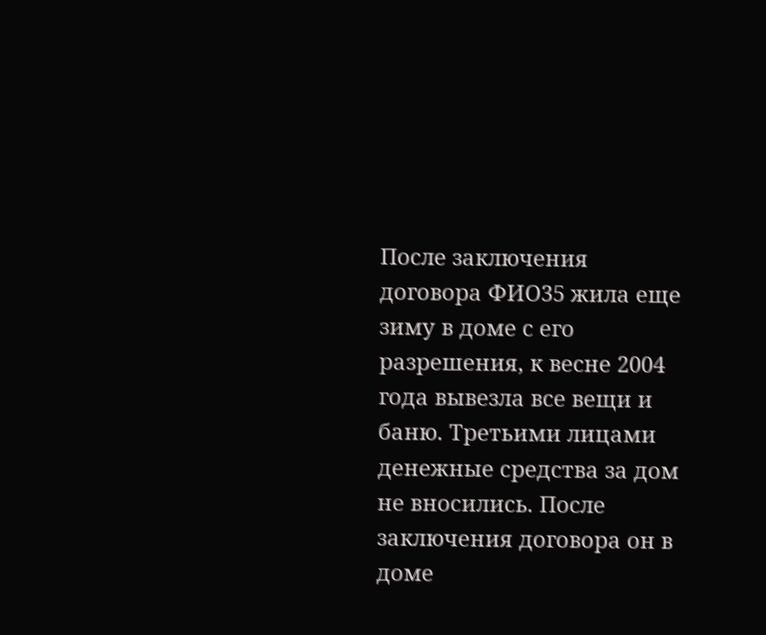После заключения договора ФИО35 жила еще зиму в доме с его разрешения, к весне 2004 года вывезла все вещи и баню. Третьими лицами денежные средства за дом не вносились. После заключения договора он в доме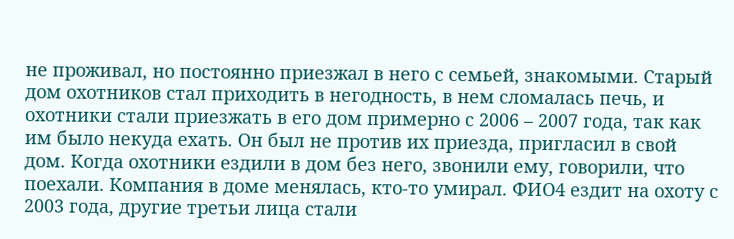не проживал, но постоянно приезжал в него с семьей, знакомыми. Старый дом охотников стал приходить в негодность, в нем сломалась печь, и охотники стали приезжать в его дом примерно с 2006 – 2007 года, так как им было некуда ехать. Он был не против их приезда, пригласил в свой дом. Когда охотники ездили в дом без него, звонили ему, говорили, что поехали. Компания в доме менялась, кто-то умирал. ФИО4 ездит на охоту с 2003 года, другие третьи лица стали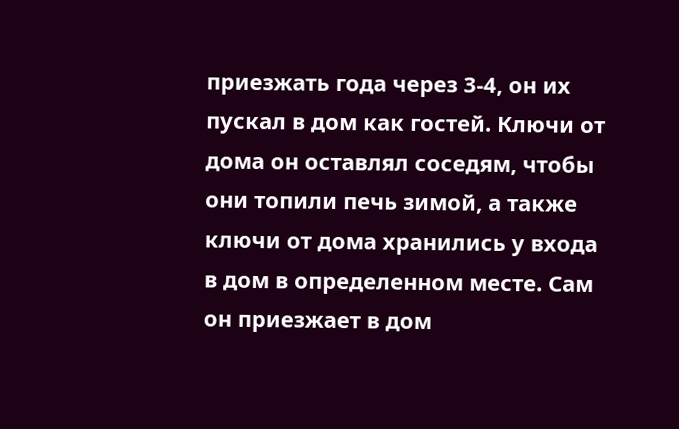приезжать года через 3-4, он их пускал в дом как гостей. Ключи от дома он оставлял соседям, чтобы они топили печь зимой, а также ключи от дома хранились у входа в дом в определенном месте. Сам он приезжает в дом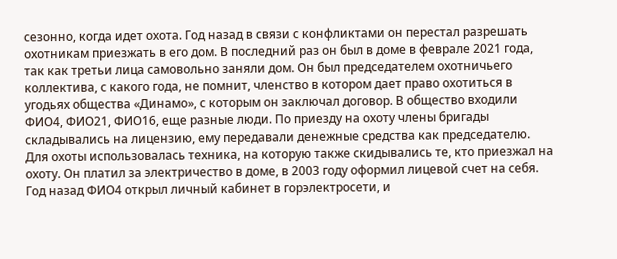сезонно, когда идет охота. Год назад в связи с конфликтами он перестал разрешать охотникам приезжать в его дом. В последний раз он был в доме в феврале 2021 года, так как третьи лица самовольно заняли дом. Он был председателем охотничьего коллектива, с какого года, не помнит, членство в котором дает право охотиться в угодьях общества «Динамо», с которым он заключал договор. В общество входили ФИО4, ФИО21, ФИО16, еще разные люди. По приезду на охоту члены бригады складывались на лицензию, ему передавали денежные средства как председателю. Для охоты использовалась техника, на которую также скидывались те, кто приезжал на охоту. Он платил за электричество в доме, в 2003 году оформил лицевой счет на себя. Год назад ФИО4 открыл личный кабинет в горэлектросети, и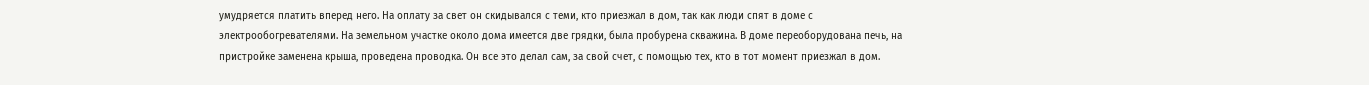умудряется платить вперед него. На оплату за свет он скидывался с теми, кто приезжал в дом, так как люди спят в доме с электрообогревателями. На земельном участке около дома имеется две грядки, была пробурена скважина. В доме переоборудована печь, на пристройке заменена крыша, проведена проводка. Он все это делал сам, за свой счет, с помощью тех, кто в тот момент приезжал в дом.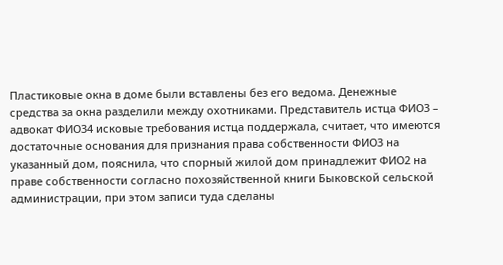Пластиковые окна в доме были вставлены без его ведома. Денежные средства за окна разделили между охотниками. Представитель истца ФИО3 – адвокат ФИО34 исковые требования истца поддержала, считает, что имеются достаточные основания для признания права собственности ФИО3 на указанный дом, пояснила, что спорный жилой дом принадлежит ФИО2 на праве собственности согласно похозяйственной книги Быковской сельской администрации, при этом записи туда сделаны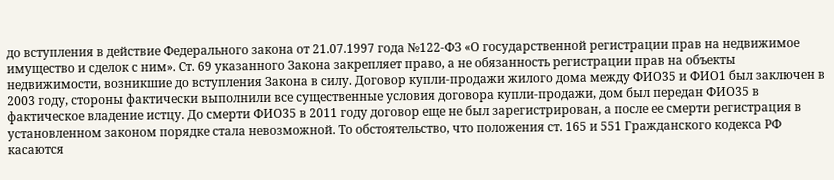до вступления в действие Федерального закона от 21.07.1997 года №122-ФЗ «О государственной регистрации прав на недвижимое имущество и сделок с ним». Ст. 69 указанного Закона закрепляет право, а не обязанность регистрации прав на объекты недвижимости, возникшие до вступления Закона в силу. Договор купли-продажи жилого дома между ФИО35 и ФИО1 был заключен в 2003 году, стороны фактически выполнили все существенные условия договора купли-продажи, дом был передан ФИО35 в фактическое владение истцу. До смерти ФИО35 в 2011 году договор еще не был зарегистрирован, а после ее смерти регистрация в установленном законом порядке стала невозможной. То обстоятельство, что положения ст. 165 и 551 Гражданского кодекса РФ касаются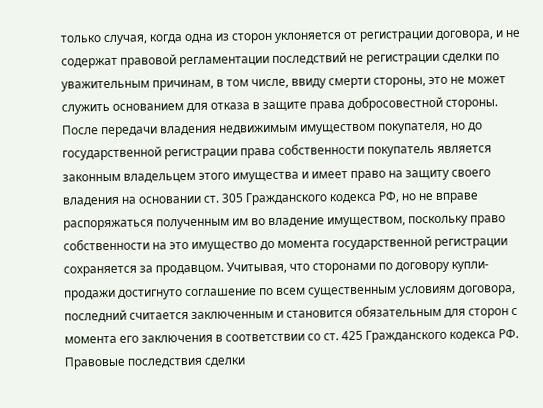только случая, когда одна из сторон уклоняется от регистрации договора, и не содержат правовой регламентации последствий не регистрации сделки по уважительным причинам, в том числе, ввиду смерти стороны, это не может служить основанием для отказа в защите права добросовестной стороны. После передачи владения недвижимым имуществом покупателя, но до государственной регистрации права собственности покупатель является законным владельцем этого имущества и имеет право на защиту своего владения на основании ст. 305 Гражданского кодекса РФ, но не вправе распоряжаться полученным им во владение имуществом, поскольку право собственности на это имущество до момента государственной регистрации сохраняется за продавцом. Учитывая, что сторонами по договору купли-продажи достигнуто соглашение по всем существенным условиям договора, последний считается заключенным и становится обязательным для сторон с момента его заключения в соответствии со ст. 425 Гражданского кодекса РФ. Правовые последствия сделки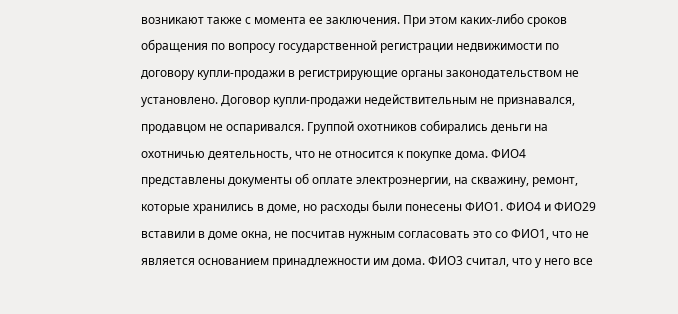возникают также с момента ее заключения. При этом каких-либо сроков обращения по вопросу государственной регистрации недвижимости по договору купли-продажи в регистрирующие органы законодательством не установлено. Договор купли-продажи недействительным не признавался, продавцом не оспаривался. Группой охотников собирались деньги на охотничью деятельность, что не относится к покупке дома. ФИО4 представлены документы об оплате электроэнергии, на скважину, ремонт, которые хранились в доме, но расходы были понесены ФИО1. ФИО4 и ФИО29 вставили в доме окна, не посчитав нужным согласовать это со ФИО1, что не является основанием принадлежности им дома. ФИО3 считал, что у него все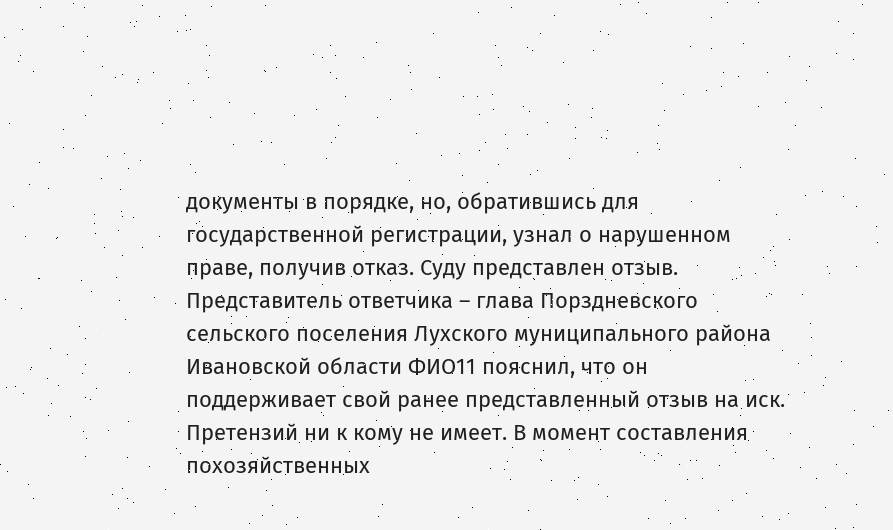документы в порядке, но, обратившись для государственной регистрации, узнал о нарушенном праве, получив отказ. Суду представлен отзыв. Представитель ответчика – глава Порздневского сельского поселения Лухского муниципального района Ивановской области ФИО11 пояснил, что он поддерживает свой ранее представленный отзыв на иск. Претензий ни к кому не имеет. В момент составления похозяйственных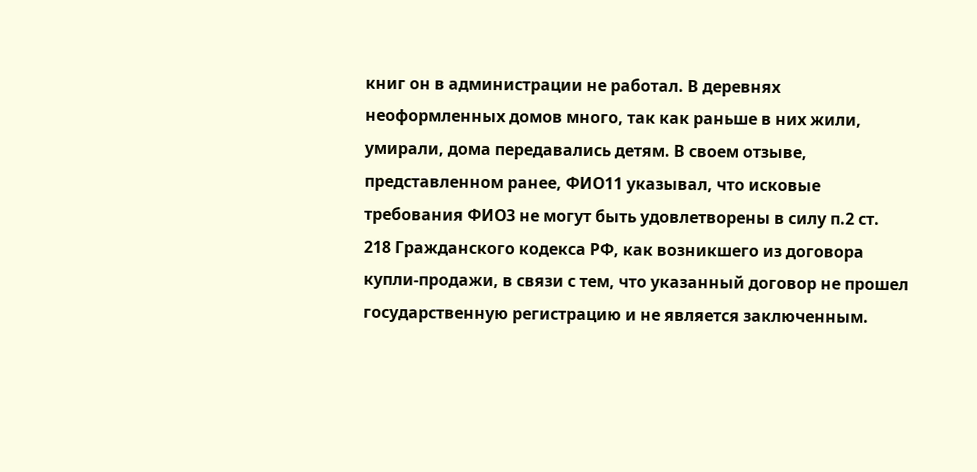книг он в администрации не работал. В деревнях неоформленных домов много, так как раньше в них жили, умирали, дома передавались детям. В своем отзыве, представленном ранее, ФИО11 указывал, что исковые требования ФИО3 не могут быть удовлетворены в силу п.2 ст. 218 Гражданского кодекса РФ, как возникшего из договора купли-продажи, в связи с тем, что указанный договор не прошел государственную регистрацию и не является заключенным.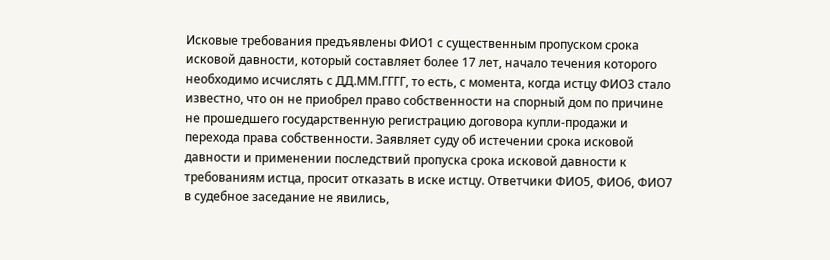Исковые требования предъявлены ФИО1 с существенным пропуском срока исковой давности, который составляет более 17 лет, начало течения которого необходимо исчислять с ДД.ММ.ГГГГ, то есть, с момента, когда истцу ФИО3 стало известно, что он не приобрел право собственности на спорный дом по причине не прошедшего государственную регистрацию договора купли-продажи и перехода права собственности. Заявляет суду об истечении срока исковой давности и применении последствий пропуска срока исковой давности к требованиям истца, просит отказать в иске истцу. Ответчики ФИО5, ФИО6, ФИО7 в судебное заседание не явились,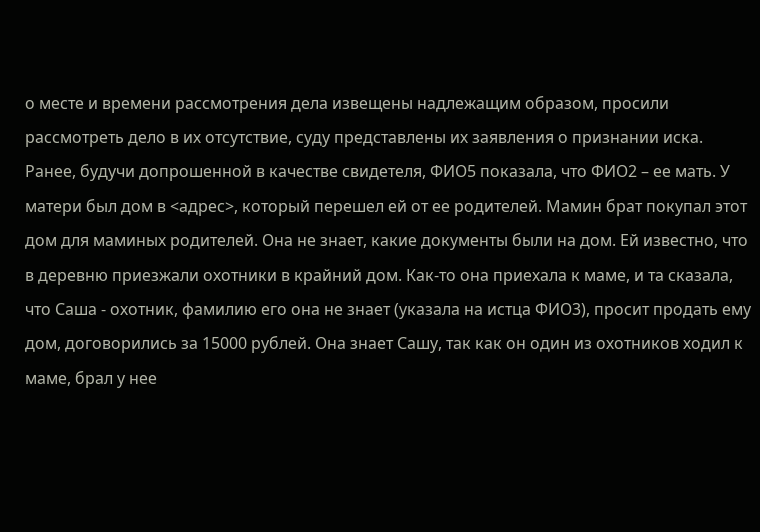о месте и времени рассмотрения дела извещены надлежащим образом, просили рассмотреть дело в их отсутствие, суду представлены их заявления о признании иска. Ранее, будучи допрошенной в качестве свидетеля, ФИО5 показала, что ФИО2 – ее мать. У матери был дом в <адрес>, который перешел ей от ее родителей. Мамин брат покупал этот дом для маминых родителей. Она не знает, какие документы были на дом. Ей известно, что в деревню приезжали охотники в крайний дом. Как-то она приехала к маме, и та сказала, что Саша - охотник, фамилию его она не знает (указала на истца ФИО3), просит продать ему дом, договорились за 15000 рублей. Она знает Сашу, так как он один из охотников ходил к маме, брал у нее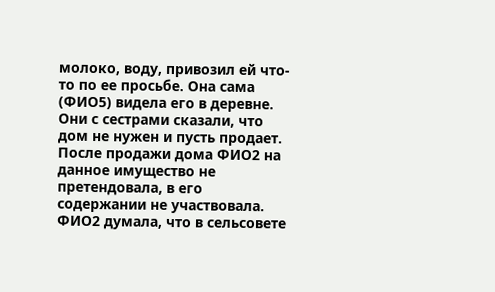молоко, воду, привозил ей что-то по ее просьбе. Она сама (ФИО5) видела его в деревне. Они с сестрами сказали, что дом не нужен и пусть продает. После продажи дома ФИО2 на данное имущество не претендовала, в его содержании не участвовала. ФИО2 думала, что в сельсовете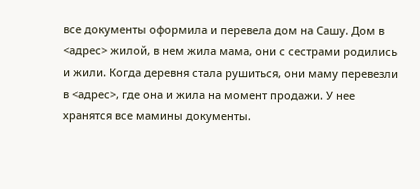все документы оформила и перевела дом на Сашу. Дом в <адрес> жилой, в нем жила мама, они с сестрами родились и жили. Когда деревня стала рушиться, они маму перевезли в <адрес>, где она и жила на момент продажи. У нее хранятся все мамины документы.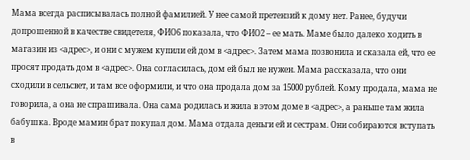Мама всегда расписывалась полной фамилией. У нее самой претензий к дому нет. Ранее, будучи допрошенной в качестве свидетеля, ФИО6 показала, что ФИО2 – ее мать. Маме было далеко ходить в магазин из <адрес>, и они с мужем купили ей дом в <адрес>. Затем мама позвонила и сказала ей, что ее просят продать дом в <адрес>. Она согласилась, дом ей был не нужен. Мама рассказала, что они сходили в сельсвет, и там все оформили, и что она продала дом за 15000 рублей. Кому продала, мама не говорила, а она не спрашивала. Она сама родилась и жила в этом доме в <адрес>, а раньше там жила бабушка. Вроде мамин брат покупал дом. Мама отдала деньги ей и сестрам. Они собираются вступать в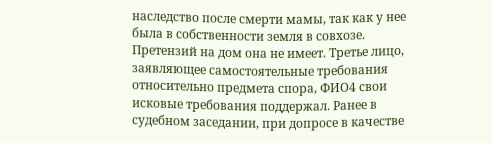наследство после смерти мамы, так как у нее была в собственности земля в совхозе. Претензий на дом она не имеет. Третье лицо, заявляющее самостоятельные требования относительно предмета спора, ФИО4 свои исковые требования поддержал. Ранее в судебном заседании, при допросе в качестве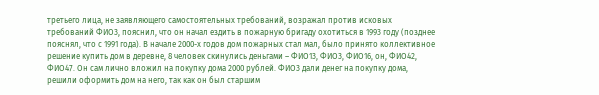третьего лица, не заявляющего самостоятельных требований, возражал против исковых требований ФИО3, пояснил, что он начал ездить в пожарную бригаду охотиться в 1993 году (позднее пояснял, что с 1991 года). В начале 2000-х годов дом пожарных стал мал, было принято коллективное решение купить дом в деревне, 8 человек скинулись деньгами – ФИО13, ФИО3, ФИО16, он, ФИО42, ФИО47. Он сам лично вложил на покупку дома 2000 рублей. ФИО3 дали денег на покупку дома, решили оформить дом на него, так как он был старшим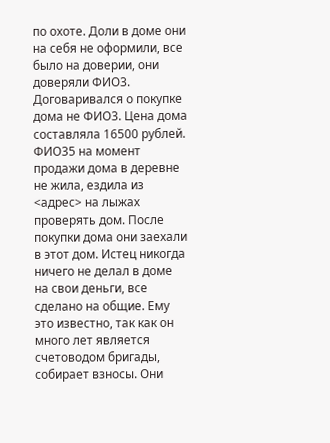по охоте. Доли в доме они на себя не оформили, все было на доверии, они доверяли ФИО3. Договаривался о покупке дома не ФИО3. Цена дома составляла 16500 рублей. ФИО35 на момент продажи дома в деревне не жила, ездила из <адрес> на лыжах проверять дом. После покупки дома они заехали в этот дом. Истец никогда ничего не делал в доме на свои деньги, все сделано на общие. Ему это известно, так как он много лет является счетоводом бригады, собирает взносы. Они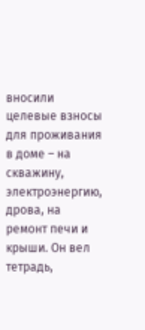вносили целевые взносы для проживания в доме – на скважину, электроэнергию, дрова, на ремонт печи и крыши. Он вел тетрадь,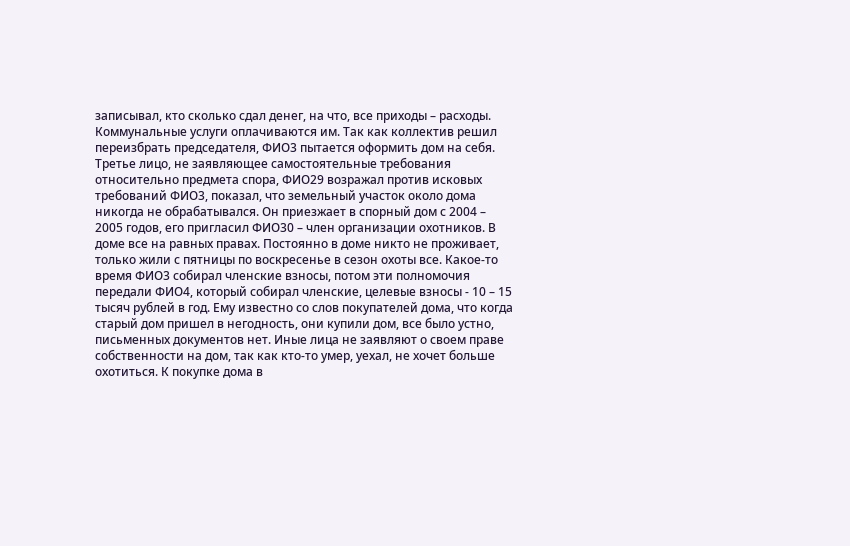записывал, кто сколько сдал денег, на что, все приходы – расходы. Коммунальные услуги оплачиваются им. Так как коллектив решил переизбрать председателя, ФИО3 пытается оформить дом на себя. Третье лицо, не заявляющее самостоятельные требования относительно предмета спора, ФИО29 возражал против исковых требований ФИО3, показал, что земельный участок около дома никогда не обрабатывался. Он приезжает в спорный дом с 2004 – 2005 годов, его пригласил ФИО30 – член организации охотников. В доме все на равных правах. Постоянно в доме никто не проживает, только жили с пятницы по воскресенье в сезон охоты все. Какое-то время ФИО3 собирал членские взносы, потом эти полномочия передали ФИО4, который собирал членские, целевые взносы - 10 – 15 тысяч рублей в год. Ему известно со слов покупателей дома, что когда старый дом пришел в негодность, они купили дом, все было устно, письменных документов нет. Иные лица не заявляют о своем праве собственности на дом, так как кто-то умер, уехал, не хочет больше охотиться. К покупке дома в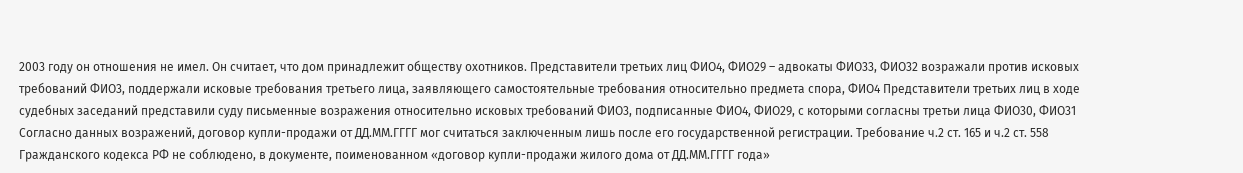2003 году он отношения не имел. Он считает, что дом принадлежит обществу охотников. Представители третьих лиц ФИО4, ФИО29 – адвокаты ФИО33, ФИО32 возражали против исковых требований ФИО3, поддержали исковые требования третьего лица, заявляющего самостоятельные требования относительно предмета спора, ФИО4 Представители третьих лиц в ходе судебных заседаний представили суду письменные возражения относительно исковых требований ФИО3, подписанные ФИО4, ФИО29, с которыми согласны третьи лица ФИО30, ФИО31 Согласно данных возражений, договор купли-продажи от ДД.ММ.ГГГГ мог считаться заключенным лишь после его государственной регистрации. Требование ч.2 ст. 165 и ч.2 ст. 558 Гражданского кодекса РФ не соблюдено, в документе, поименованном «договор купли-продажи жилого дома от ДД.ММ.ГГГГ года»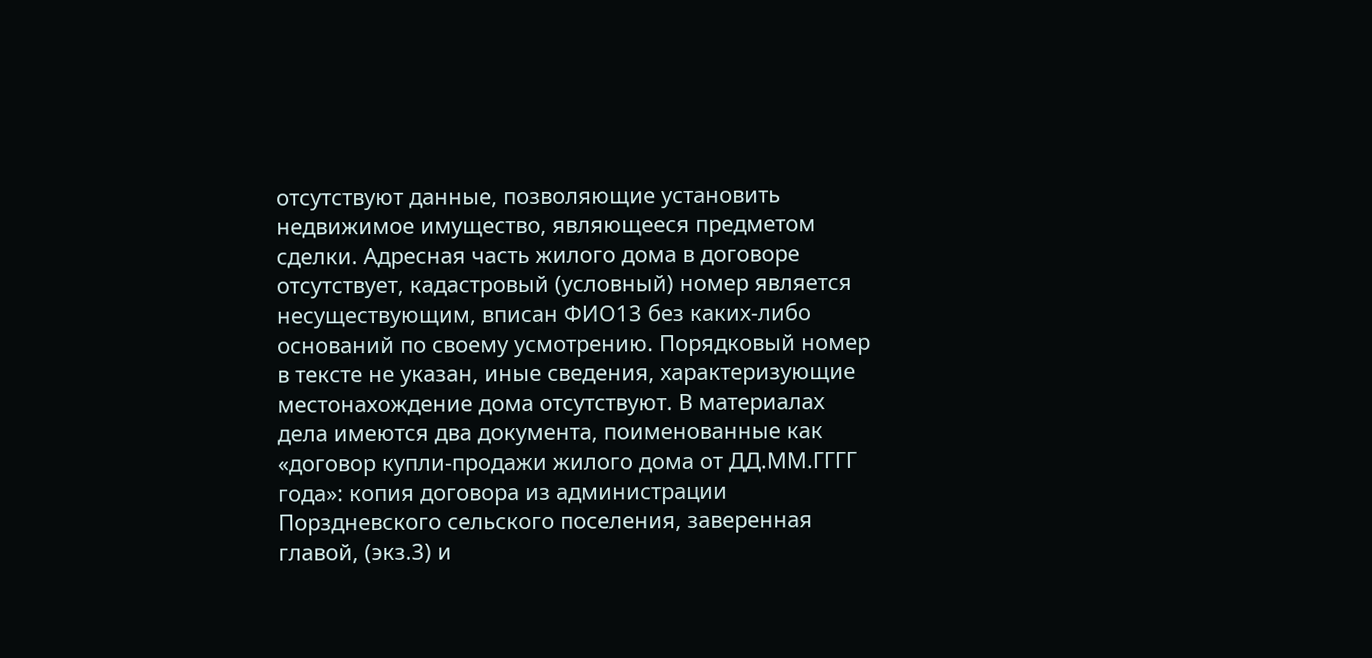отсутствуют данные, позволяющие установить недвижимое имущество, являющееся предметом сделки. Адресная часть жилого дома в договоре отсутствует, кадастровый (условный) номер является несуществующим, вписан ФИО13 без каких-либо оснований по своему усмотрению. Порядковый номер в тексте не указан, иные сведения, характеризующие местонахождение дома отсутствуют. В материалах дела имеются два документа, поименованные как «договор купли-продажи жилого дома от ДД.ММ.ГГГГ года»: копия договора из администрации Порздневского сельского поселения, заверенная главой, (экз.3) и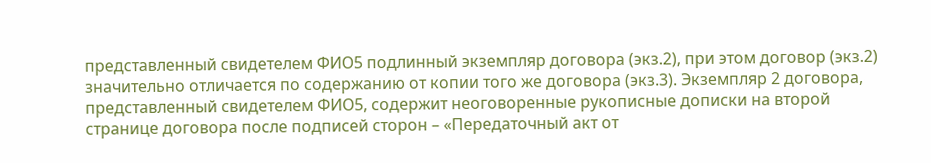представленный свидетелем ФИО5 подлинный экземпляр договора (экз.2), при этом договор (экз.2) значительно отличается по содержанию от копии того же договора (экз.3). Экземпляр 2 договора, представленный свидетелем ФИО5, содержит неоговоренные рукописные дописки на второй странице договора после подписей сторон – «Передаточный акт от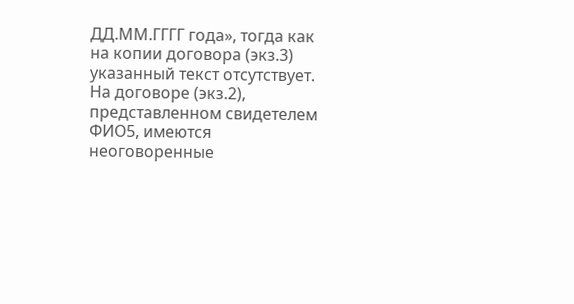ДД.ММ.ГГГГ года», тогда как на копии договора (экз.3) указанный текст отсутствует. На договоре (экз.2), представленном свидетелем ФИО5, имеются неоговоренные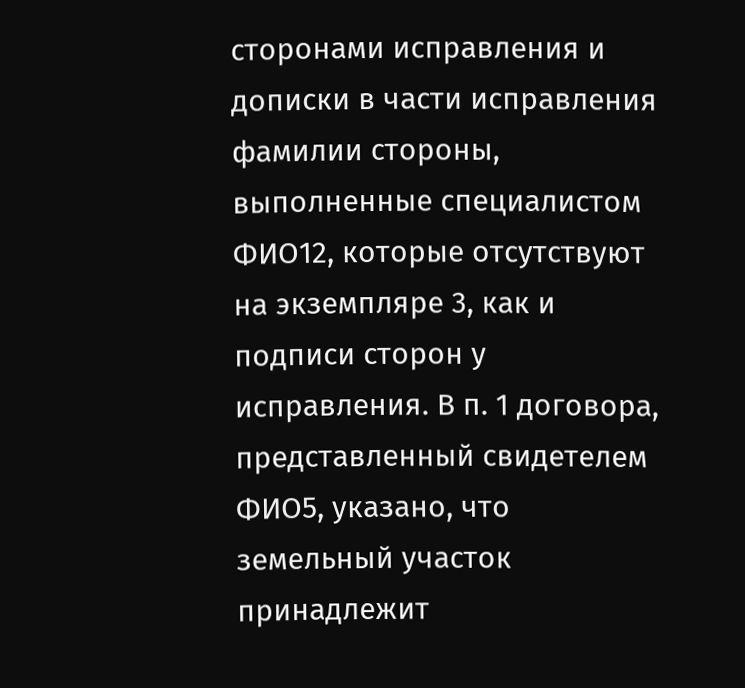сторонами исправления и дописки в части исправления фамилии стороны, выполненные специалистом ФИО12, которые отсутствуют на экземпляре 3, как и подписи сторон у исправления. В п. 1 договора, представленный свидетелем ФИО5, указано, что земельный участок принадлежит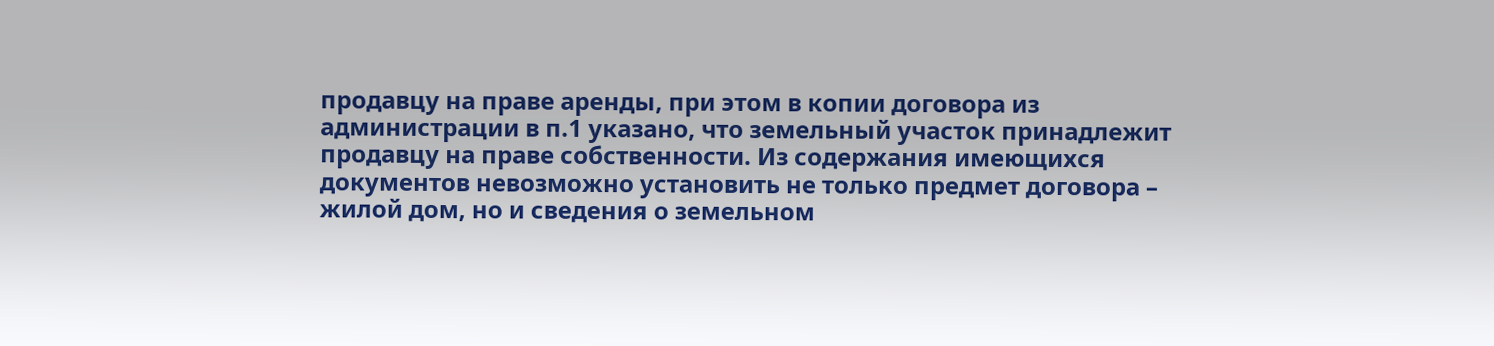продавцу на праве аренды, при этом в копии договора из администрации в п.1 указано, что земельный участок принадлежит продавцу на праве собственности. Из содержания имеющихся документов невозможно установить не только предмет договора – жилой дом, но и сведения о земельном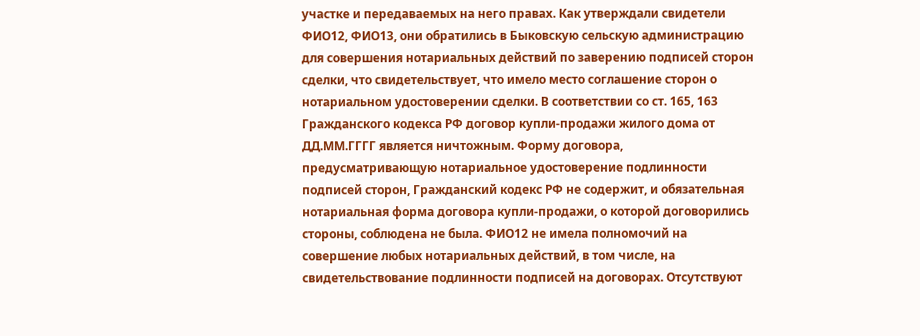участке и передаваемых на него правах. Как утверждали свидетели ФИО12, ФИО13, они обратились в Быковскую сельскую администрацию для совершения нотариальных действий по заверению подписей сторон сделки, что свидетельствует, что имело место соглашение сторон о нотариальном удостоверении сделки. В соответствии со ст. 165, 163 Гражданского кодекса РФ договор купли-продажи жилого дома от ДД.ММ.ГГГГ является ничтожным. Форму договора, предусматривающую нотариальное удостоверение подлинности подписей сторон, Гражданский кодекс РФ не содержит, и обязательная нотариальная форма договора купли-продажи, о которой договорились стороны, соблюдена не была. ФИО12 не имела полномочий на совершение любых нотариальных действий, в том числе, на свидетельствование подлинности подписей на договорах. Отсутствуют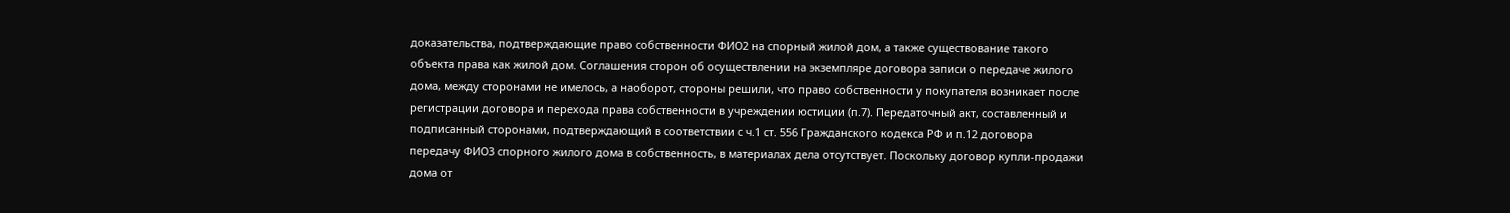доказательства, подтверждающие право собственности ФИО2 на спорный жилой дом, а также существование такого объекта права как жилой дом. Соглашения сторон об осуществлении на экземпляре договора записи о передаче жилого дома, между сторонами не имелось, а наоборот, стороны решили, что право собственности у покупателя возникает после регистрации договора и перехода права собственности в учреждении юстиции (п.7). Передаточный акт, составленный и подписанный сторонами, подтверждающий в соответствии с ч.1 ст. 556 Гражданского кодекса РФ и п.12 договора передачу ФИО3 спорного жилого дома в собственность, в материалах дела отсутствует. Поскольку договор купли-продажи дома от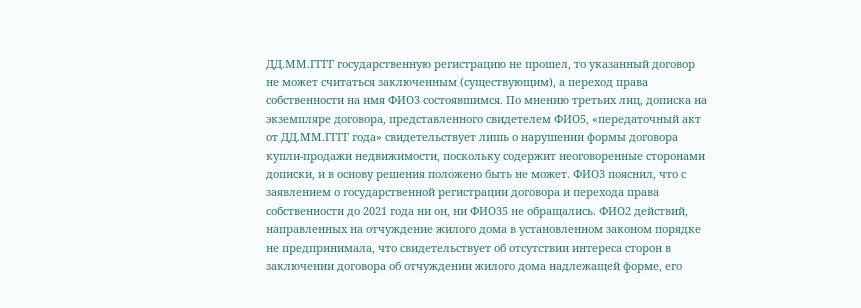ДД.ММ.ГГГГ государственную регистрацию не прошел, то указанный договор не может считаться заключенным (существующим), а переход права собственности на имя ФИО3 состоявшимся. По мнению третьих лиц, дописка на экземпляре договора, представленного свидетелем ФИО5, «передаточный акт от ДД.ММ.ГГГГ года» свидетельствует лишь о нарушении формы договора купли-продажи недвижимости, поскольку содержит неоговоренные сторонами дописки, и в основу решения положено быть не может. ФИО3 пояснил, что с заявлением о государственной регистрации договора и перехода права собственности до 2021 года ни он, ни ФИО35 не обращались. ФИО2 действий, направленных на отчуждение жилого дома в установленном законом порядке не предпринимала, что свидетельствует об отсутствии интереса сторон в заключении договора об отчуждении жилого дома надлежащей форме, его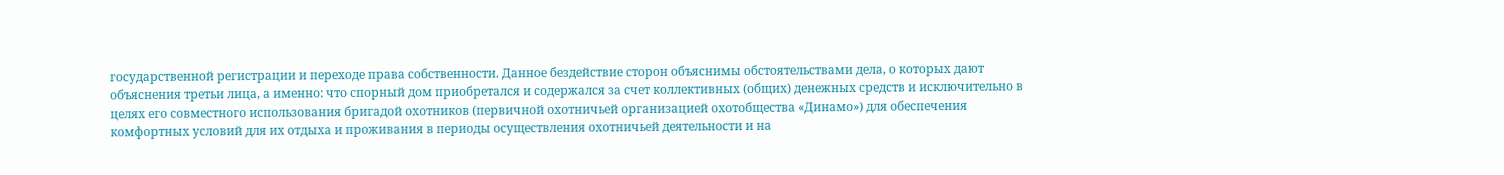государственной регистрации и переходе права собственности. Данное бездействие сторон объяснимы обстоятельствами дела, о которых дают объяснения третьи лица, а именно: что спорный дом приобретался и содержался за счет коллективных (общих) денежных средств и исключительно в целях его совместного использования бригадой охотников (первичной охотничьей организацией охотобщества «Динамо») для обеспечения комфортных условий для их отдыха и проживания в периоды осуществления охотничьей деятельности и на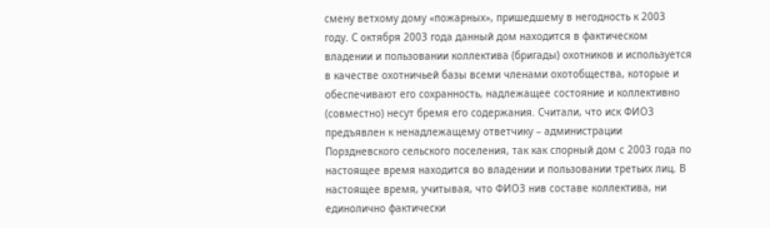смену ветхому дому «пожарных», пришедшему в негодность к 2003 году. С октября 2003 года данный дом находится в фактическом владении и пользовании коллектива (бригады) охотников и используется в качестве охотничьей базы всеми членами охотобщества, которые и обеспечивают его сохранность, надлежащее состояние и коллективно (совместно) несут бремя его содержания. Считали, что иск ФИО3 предъявлен к ненадлежащему ответчику – администрации Порздневского сельского поселения, так как спорный дом с 2003 года по настоящее время находится во владении и пользовании третьих лиц. В настоящее время, учитывая, что ФИО3 нив составе коллектива, ни единолично фактически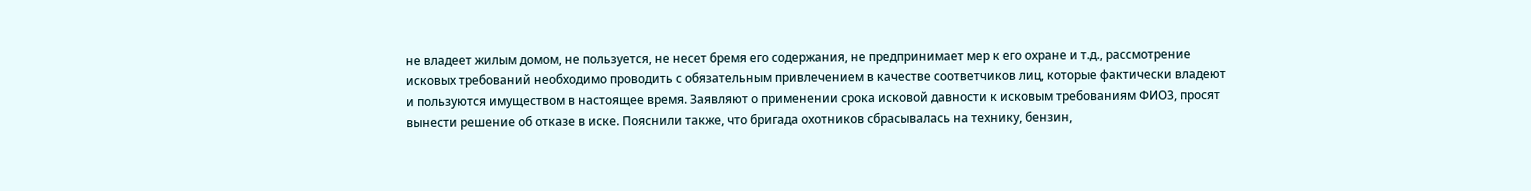не владеет жилым домом, не пользуется, не несет бремя его содержания, не предпринимает мер к его охране и т.д., рассмотрение исковых требований необходимо проводить с обязательным привлечением в качестве соответчиков лиц, которые фактически владеют и пользуются имуществом в настоящее время. Заявляют о применении срока исковой давности к исковым требованиям ФИО3, просят вынести решение об отказе в иске. Пояснили также, что бригада охотников сбрасывалась на технику, бензин,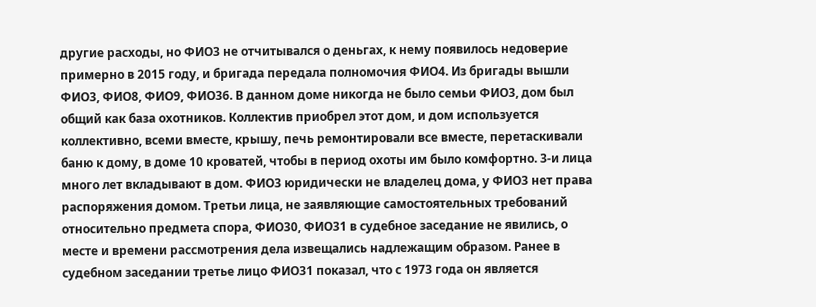другие расходы, но ФИО3 не отчитывался о деньгах, к нему появилось недоверие примерно в 2015 году, и бригада передала полномочия ФИО4. Из бригады вышли ФИО3, ФИО8, ФИО9, ФИО36. В данном доме никогда не было семьи ФИО3, дом был общий как база охотников. Коллектив приобрел этот дом, и дом используется коллективно, всеми вместе, крышу, печь ремонтировали все вместе, перетаскивали баню к дому, в доме 10 кроватей, чтобы в период охоты им было комфортно. 3-и лица много лет вкладывают в дом. ФИО3 юридически не владелец дома, у ФИО3 нет права распоряжения домом. Третьи лица, не заявляющие самостоятельных требований относительно предмета спора, ФИО30, ФИО31 в судебное заседание не явились, о месте и времени рассмотрения дела извещались надлежащим образом. Ранее в судебном заседании третье лицо ФИО31 показал, что с 1973 года он является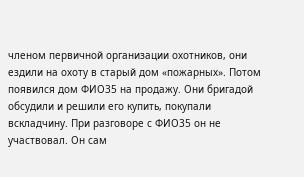членом первичной организации охотников, они ездили на охоту в старый дом «пожарных». Потом появился дом ФИО35 на продажу. Они бригадой обсудили и решили его купить, покупали вскладчину. При разговоре с ФИО35 он не участвовал. Он сам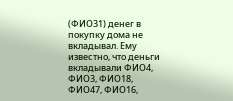(ФИО31) денег в покупку дома не вкладывал. Ему известно, что деньги вкладывали ФИО4, ФИО3, ФИО18, ФИО47, ФИО16,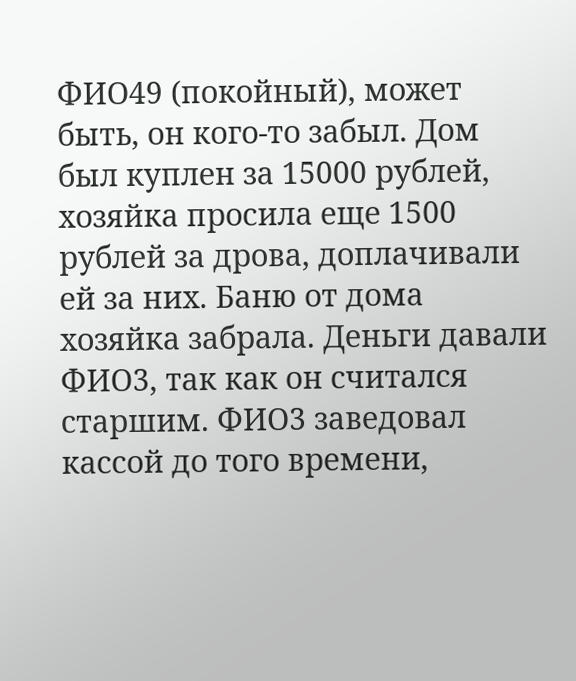ФИО49 (покойный), может быть, он кого-то забыл. Дом был куплен за 15000 рублей, хозяйка просила еще 1500 рублей за дрова, доплачивали ей за них. Баню от дома хозяйка забрала. Деньги давали ФИО3, так как он считался старшим. ФИО3 заведовал кассой до того времени,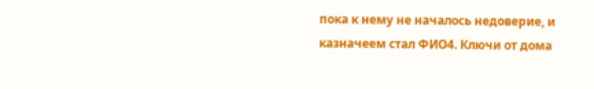пока к нему не началось недоверие, и казначеем стал ФИО4. Ключи от дома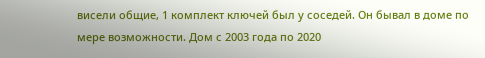висели общие, 1 комплект ключей был у соседей. Он бывал в доме по мере возможности. Дом с 2003 года по 2020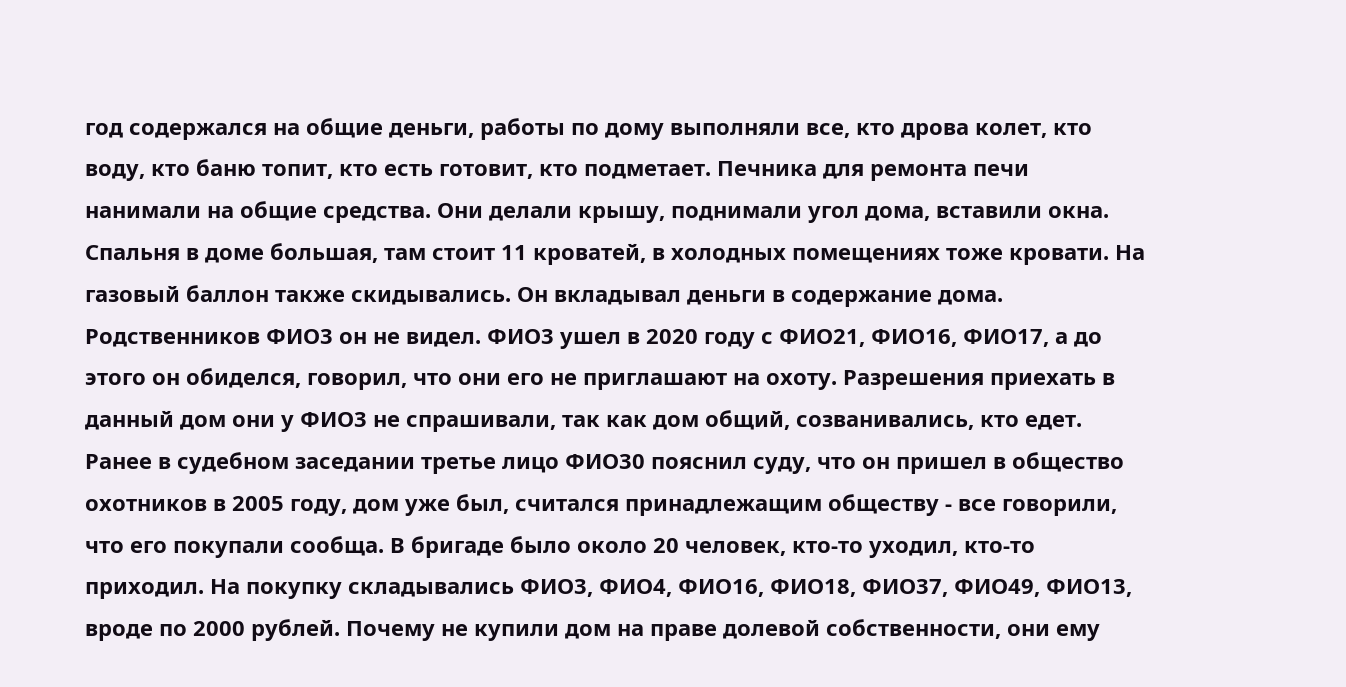год содержался на общие деньги, работы по дому выполняли все, кто дрова колет, кто воду, кто баню топит, кто есть готовит, кто подметает. Печника для ремонта печи нанимали на общие средства. Они делали крышу, поднимали угол дома, вставили окна. Спальня в доме большая, там стоит 11 кроватей, в холодных помещениях тоже кровати. На газовый баллон также скидывались. Он вкладывал деньги в содержание дома. Родственников ФИО3 он не видел. ФИО3 ушел в 2020 году с ФИО21, ФИО16, ФИО17, а до этого он обиделся, говорил, что они его не приглашают на охоту. Разрешения приехать в данный дом они у ФИО3 не спрашивали, так как дом общий, созванивались, кто едет. Ранее в судебном заседании третье лицо ФИО30 пояснил суду, что он пришел в общество охотников в 2005 году, дом уже был, считался принадлежащим обществу - все говорили, что его покупали сообща. В бригаде было около 20 человек, кто-то уходил, кто-то приходил. На покупку складывались ФИО3, ФИО4, ФИО16, ФИО18, ФИО37, ФИО49, ФИО13, вроде по 2000 рублей. Почему не купили дом на праве долевой собственности, они ему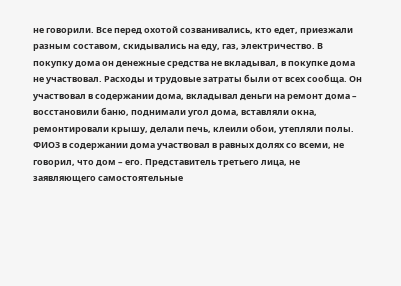не говорили. Все перед охотой созванивались, кто едет, приезжали разным составом, скидывались на еду, газ, электричество. В покупку дома он денежные средства не вкладывал, в покупке дома не участвовал. Расходы и трудовые затраты были от всех сообща. Он участвовал в содержании дома, вкладывал деньги на ремонт дома – восстановили баню, поднимали угол дома, вставляли окна, ремонтировали крышу, делали печь, клеили обои, утепляли полы. ФИО3 в содержании дома участвовал в равных долях со всеми, не говорил, что дом – его. Представитель третьего лица, не заявляющего самостоятельные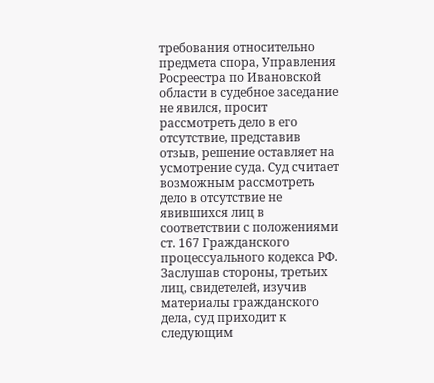требования относительно предмета спора, Управления Росреестра по Ивановской области в судебное заседание не явился, просит рассмотреть дело в его отсутствие, представив отзыв, решение оставляет на усмотрение суда. Суд считает возможным рассмотреть дело в отсутствие не явившихся лиц в соответствии с положениями ст. 167 Гражданского процессуального кодекса РФ. Заслушав стороны, третьих лиц, свидетелей, изучив материалы гражданского дела, суд приходит к следующим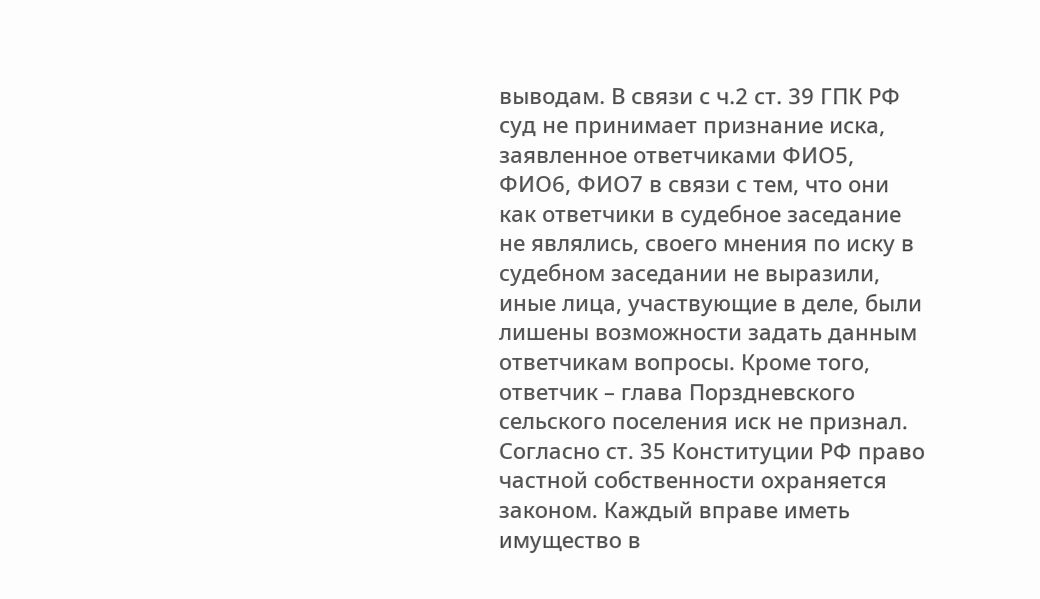выводам. В связи с ч.2 ст. 39 ГПК РФ суд не принимает признание иска, заявленное ответчиками ФИО5, ФИО6, ФИО7 в связи с тем, что они как ответчики в судебное заседание не являлись, своего мнения по иску в судебном заседании не выразили, иные лица, участвующие в деле, были лишены возможности задать данным ответчикам вопросы. Кроме того, ответчик – глава Порздневского сельского поселения иск не признал. Согласно ст. 35 Конституции РФ право частной собственности охраняется законом. Каждый вправе иметь имущество в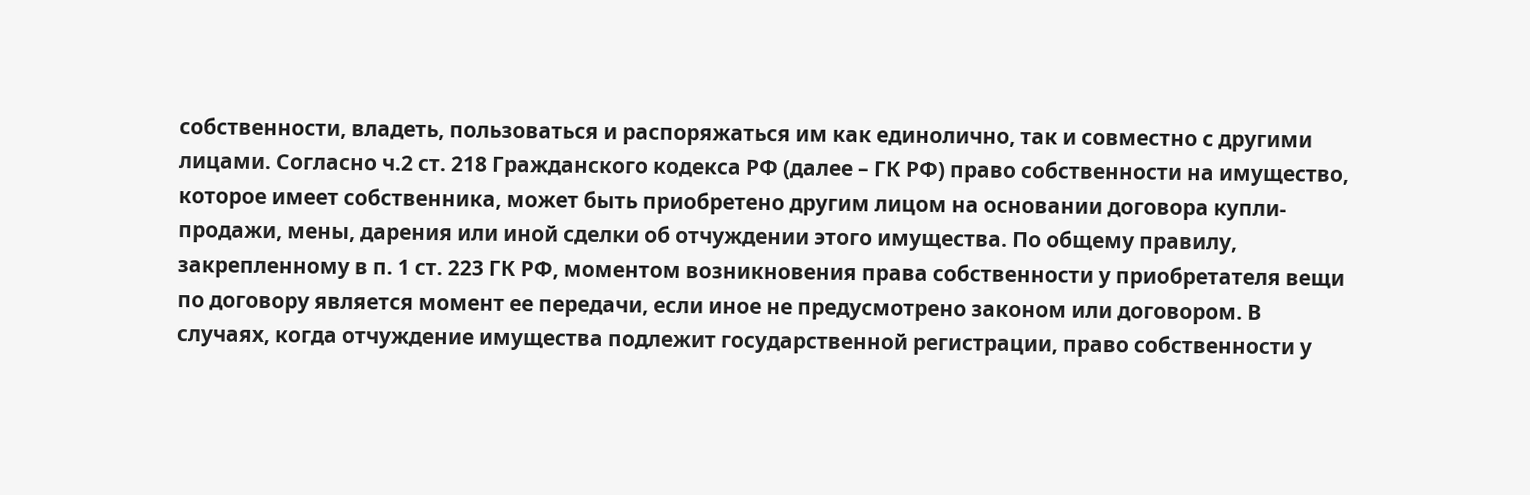собственности, владеть, пользоваться и распоряжаться им как единолично, так и совместно с другими лицами. Согласно ч.2 ст. 218 Гражданского кодекса РФ (далее – ГК РФ) право собственности на имущество, которое имеет собственника, может быть приобретено другим лицом на основании договора купли-продажи, мены, дарения или иной сделки об отчуждении этого имущества. По общему правилу, закрепленному в п. 1 ст. 223 ГК РФ, моментом возникновения права собственности у приобретателя вещи по договору является момент ее передачи, если иное не предусмотрено законом или договором. В случаях, когда отчуждение имущества подлежит государственной регистрации, право собственности у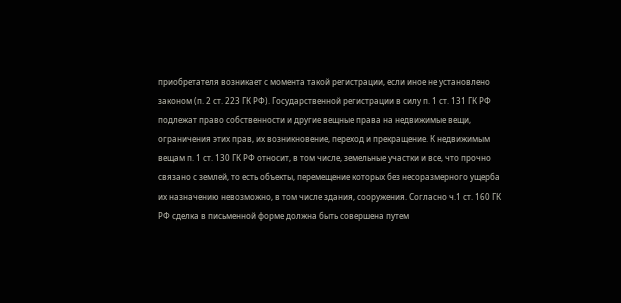приобретателя возникает с момента такой регистрации, если иное не установлено законом (п. 2 ст. 223 ГК РФ). Государственной регистрации в силу п. 1 ст. 131 ГК РФ подлежат право собственности и другие вещные права на недвижимые вещи, ограничения этих прав, их возникновение, переход и прекращение. К недвижимым вещам п. 1 ст. 130 ГК РФ относит, в том числе, земельные участки и все, что прочно связано с землей, то есть объекты, перемещение которых без несоразмерного ущерба их назначению невозможно, в том числе здания, сооружения. Согласно ч.1 ст. 160 ГК РФ сделка в письменной форме должна быть совершена путем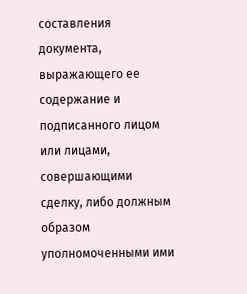составления документа, выражающего ее содержание и подписанного лицом или лицами, совершающими сделку, либо должным образом уполномоченными ими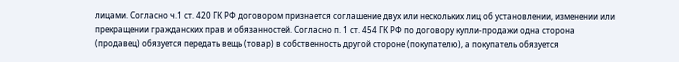лицами. Согласно ч.1 ст. 420 ГК РФ договором признается соглашение двух или нескольких лиц об установлении, изменении или прекращении гражданских прав и обязанностей. Согласно п. 1 ст. 454 ГК РФ по договору купли-продажи одна сторона (продавец) обязуется передать вещь (товар) в собственность другой стороне (покупателю), а покупатель обязуется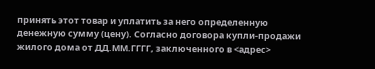принять этот товар и уплатить за него определенную денежную сумму (цену). Согласно договора купли-продажи жилого дома от ДД.ММ.ГГГГ, заключенного в <адрес>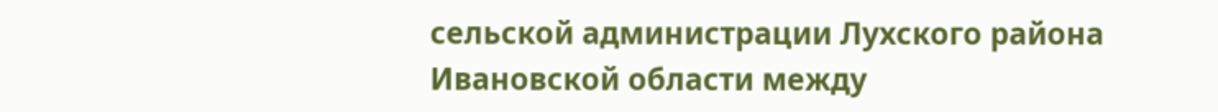сельской администрации Лухского района Ивановской области между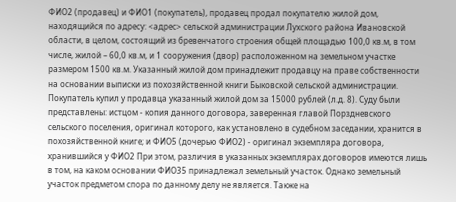ФИО2 (продавец) и ФИО1 (покупатель), продавец продал покупателю жилой дом, находящийся по адресу: <адрес> сельской администрации Лухского района Ивановской области, в целом, состоящий из бревенчатого строения общей площадью 100,0 кв.м, в том числе, жилой – 60,0 кв.м, и 1 сооружения (двор) расположенном на земельном участке размером 1500 кв.м. Указанный жилой дом принадлежит продавцу на праве собственности на основании выписки из похозяйственной книги Быковской сельской администрации. Покупатель купил у продавца указанный жилой дом за 15000 рублей (л.д. 8). Суду были представлены: истцом - копия данного договора, заверенная главой Порздневского сельского поселения, оригинал которого, как установлено в судебном заседании, хранится в похозяйственной книге; и ФИО5 (дочерью ФИО2) - оригинал экземпляра договора, хранившийся у ФИО2 При этом, различия в указанных экземплярах договоров имеются лишь в том, на каком основании ФИО35 принадлежал земельный участок. Однако земельный участок предметом спора по данному делу не является. Также на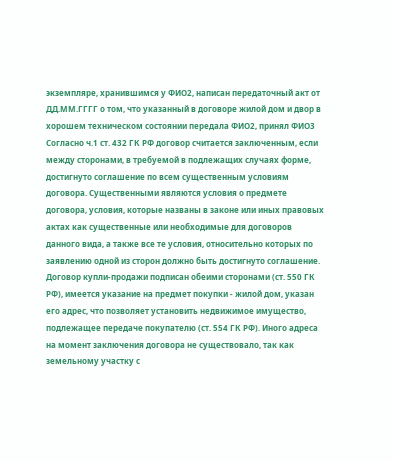экземпляре, хранившимся у ФИО2, написан передаточный акт от ДД.ММ.ГГГГ о том, что указанный в договоре жилой дом и двор в хорошем техническом состоянии передала ФИО2, принял ФИО3 Согласно ч.1 ст. 432 ГК РФ договор считается заключенным, если между сторонами, в требуемой в подлежащих случаях форме, достигнуто соглашение по всем существенным условиям договора. Существенными являются условия о предмете договора, условия, которые названы в законе или иных правовых актах как существенные или необходимые для договоров данного вида, а также все те условия, относительно которых по заявлению одной из сторон должно быть достигнуто соглашение. Договор купли-продажи подписан обеими сторонами (ст. 550 ГК РФ), имеется указание на предмет покупки - жилой дом, указан его адрес, что позволяет установить недвижимое имущество, подлежащее передаче покупателю (ст. 554 ГК РФ). Иного адреса на момент заключения договора не существовало, так как земельному участку с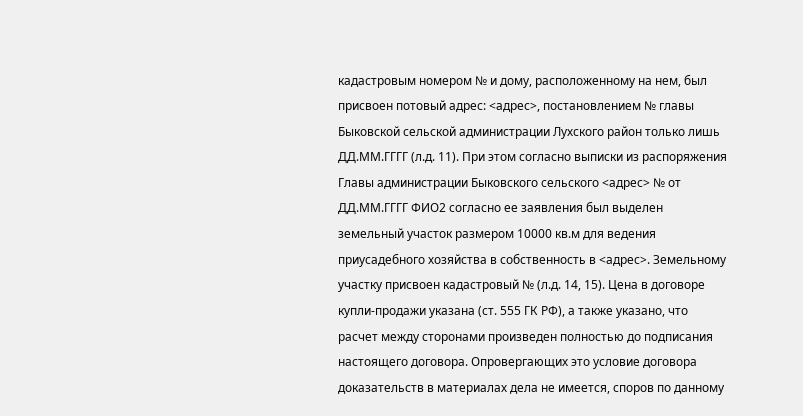кадастровым номером № и дому, расположенному на нем, был присвоен потовый адрес: <адрес>, постановлением № главы Быковской сельской администрации Лухского район только лишь ДД.ММ.ГГГГ (л.д. 11). При этом согласно выписки из распоряжения Главы администрации Быковского сельского <адрес> № от ДД.ММ.ГГГГ ФИО2 согласно ее заявления был выделен земельный участок размером 10000 кв.м для ведения приусадебного хозяйства в собственность в <адрес>. Земельному участку присвоен кадастровый № (л.д. 14, 15). Цена в договоре купли-продажи указана (ст. 555 ГК РФ), а также указано, что расчет между сторонами произведен полностью до подписания настоящего договора. Опровергающих это условие договора доказательств в материалах дела не имеется, споров по данному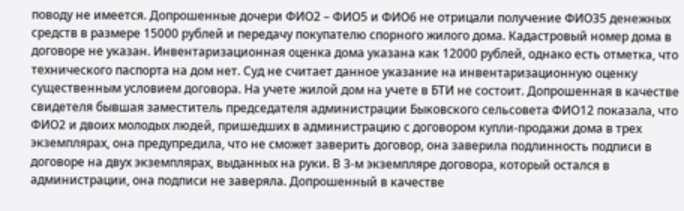поводу не имеется. Допрошенные дочери ФИО2 – ФИО5 и ФИО6 не отрицали получение ФИО35 денежных средств в размере 15000 рублей и передачу покупателю спорного жилого дома. Кадастровый номер дома в договоре не указан. Инвентаризационная оценка дома указана как 12000 рублей, однако есть отметка, что технического паспорта на дом нет. Суд не считает данное указание на инвентаризационную оценку существенным условием договора. На учете жилой дом на учете в БТИ не состоит. Допрошенная в качестве свидетеля бывшая заместитель председателя администрации Быковского сельсовета ФИО12 показала, что ФИО2 и двоих молодых людей, пришедших в администрацию с договором купли-продажи дома в трех экземплярах, она предупредила, что не сможет заверить договор, она заверила подлинность подписи в договоре на двух экземплярах, выданных на руки. В 3-м экземпляре договора, который остался в администрации, она подписи не заверяла. Допрошенный в качестве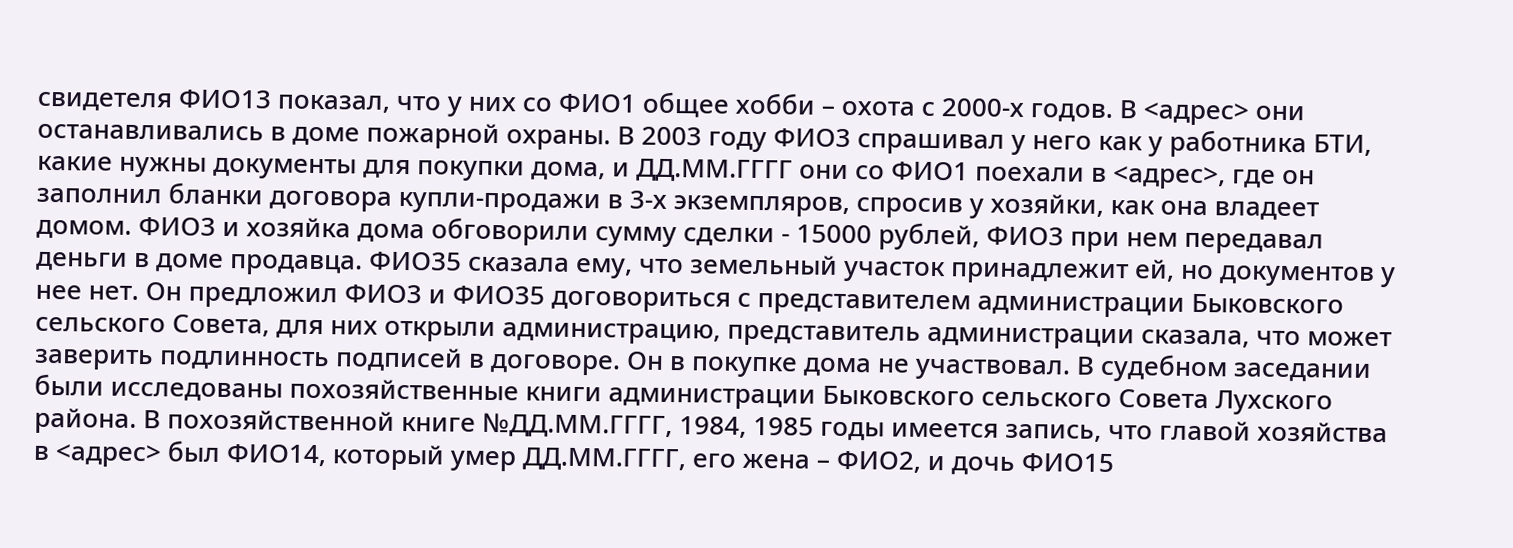свидетеля ФИО13 показал, что у них со ФИО1 общее хобби – охота с 2000-х годов. В <адрес> они останавливались в доме пожарной охраны. В 2003 году ФИО3 спрашивал у него как у работника БТИ, какие нужны документы для покупки дома, и ДД.ММ.ГГГГ они со ФИО1 поехали в <адрес>, где он заполнил бланки договора купли-продажи в 3-х экземпляров, спросив у хозяйки, как она владеет домом. ФИО3 и хозяйка дома обговорили сумму сделки - 15000 рублей, ФИО3 при нем передавал деньги в доме продавца. ФИО35 сказала ему, что земельный участок принадлежит ей, но документов у нее нет. Он предложил ФИО3 и ФИО35 договориться с представителем администрации Быковского сельского Совета, для них открыли администрацию, представитель администрации сказала, что может заверить подлинность подписей в договоре. Он в покупке дома не участвовал. В судебном заседании были исследованы похозяйственные книги администрации Быковского сельского Совета Лухского района. В похозяйственной книге №ДД.ММ.ГГГГ, 1984, 1985 годы имеется запись, что главой хозяйства в <адрес> был ФИО14, который умер ДД.ММ.ГГГГ, его жена – ФИО2, и дочь ФИО15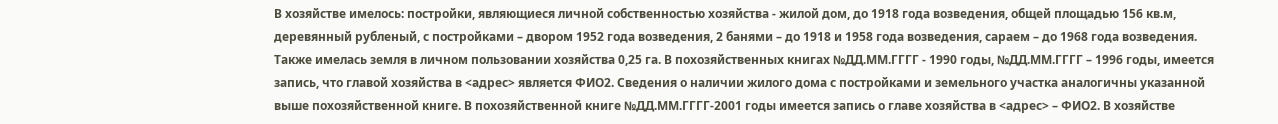В хозяйстве имелось: постройки, являющиеся личной собственностью хозяйства - жилой дом, до 1918 года возведения, общей площадью 156 кв.м, деревянный рубленый, с постройками – двором 1952 года возведения, 2 банями – до 1918 и 1958 года возведения, сараем – до 1968 года возведения. Также имелась земля в личном пользовании хозяйства 0,25 га. В похозяйственных книгах №ДД.ММ.ГГГГ - 1990 годы, №ДД.ММ.ГГГГ – 1996 годы, имеется запись, что главой хозяйства в <адрес> является ФИО2. Сведения о наличии жилого дома с постройками и земельного участка аналогичны указанной выше похозяйственной книге. В похозяйственной книге №ДД.ММ.ГГГГ-2001 годы имеется запись о главе хозяйства в <адрес> – ФИО2. В хозяйстве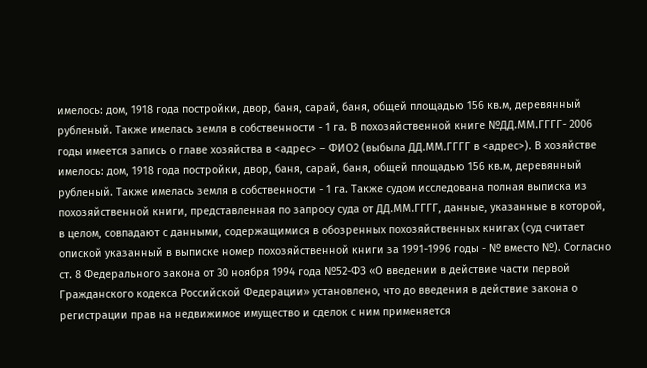имелось: дом, 1918 года постройки, двор, баня, сарай, баня, общей площадью 156 кв.м, деревянный рубленый. Также имелась земля в собственности - 1 га. В похозяйственной книге №ДД.ММ.ГГГГ- 2006 годы имеется запись о главе хозяйства в <адрес> – ФИО2 (выбыла ДД.ММ.ГГГГ в <адрес>). В хозяйстве имелось: дом, 1918 года постройки, двор, баня, сарай, баня, общей площадью 156 кв.м, деревянный рубленый. Также имелась земля в собственности - 1 га. Также судом исследована полная выписка из похозяйственной книги, представленная по запросу суда от ДД.ММ.ГГГГ, данные, указанные в которой, в целом, совпадают с данными, содержащимися в обозренных похозяйственных книгах (суд считает опиской указанный в выписке номер похозяйственной книги за 1991-1996 годы - № вместо №). Согласно ст. 8 Федерального закона от 30 ноября 1994 года №52-ФЗ «О введении в действие части первой Гражданского кодекса Российской Федерации» установлено, что до введения в действие закона о регистрации прав на недвижимое имущество и сделок с ним применяется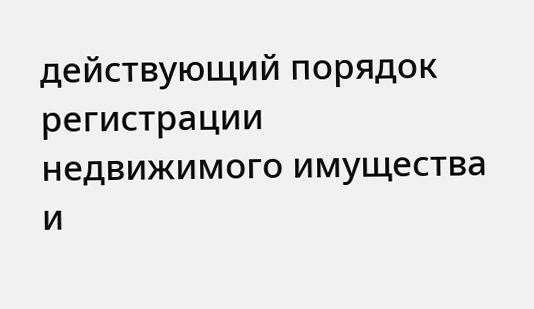действующий порядок регистрации недвижимого имущества и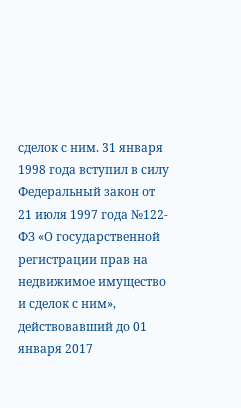сделок с ним. 31 января 1998 года вступил в силу Федеральный закон от 21 июля 1997 года №122-ФЗ «О государственной регистрации прав на недвижимое имущество и сделок с ним», действовавший до 01 января 2017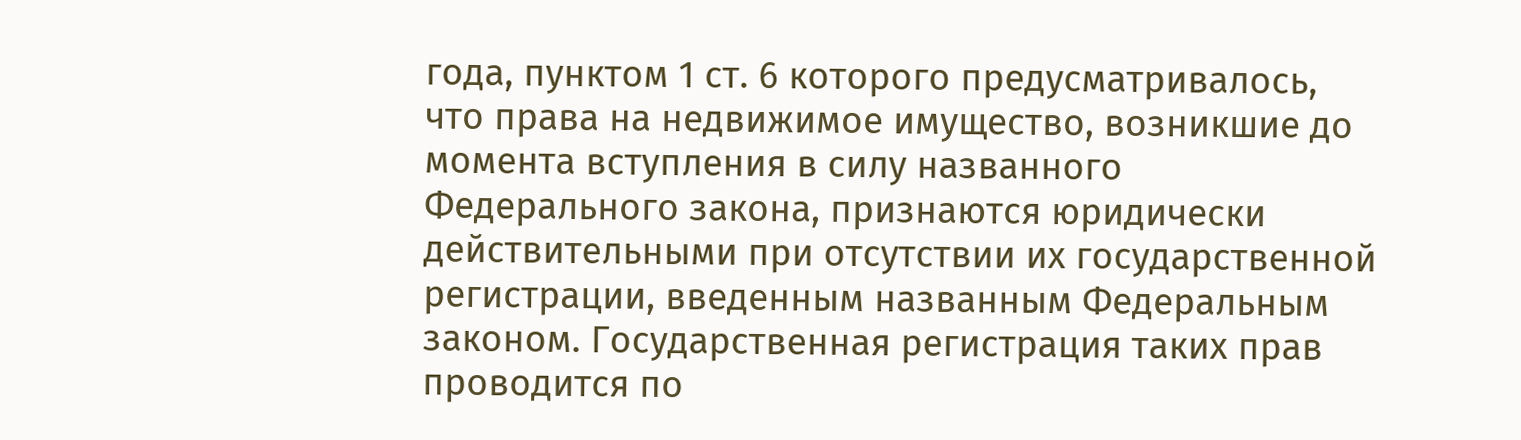года, пунктом 1 ст. 6 которого предусматривалось, что права на недвижимое имущество, возникшие до момента вступления в силу названного Федерального закона, признаются юридически действительными при отсутствии их государственной регистрации, введенным названным Федеральным законом. Государственная регистрация таких прав проводится по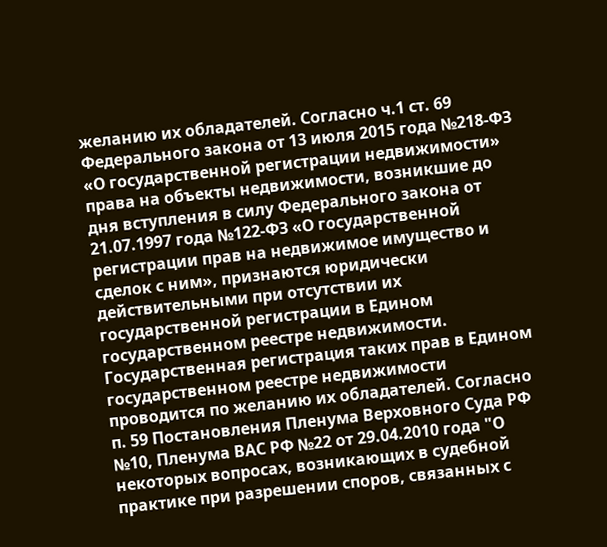желанию их обладателей. Согласно ч.1 ст. 69 Федерального закона от 13 июля 2015 года №218-ФЗ «О государственной регистрации недвижимости» права на объекты недвижимости, возникшие до дня вступления в силу Федерального закона от 21.07.1997 года №122-ФЗ «О государственной регистрации прав на недвижимое имущество и сделок с ним», признаются юридически действительными при отсутствии их государственной регистрации в Едином государственном реестре недвижимости. Государственная регистрация таких прав в Едином государственном реестре недвижимости проводится по желанию их обладателей. Согласно п. 59 Постановления Пленума Верховного Суда РФ №10, Пленума ВАС РФ №22 от 29.04.2010 года "О некоторых вопросах, возникающих в судебной практике при разрешении споров, связанных с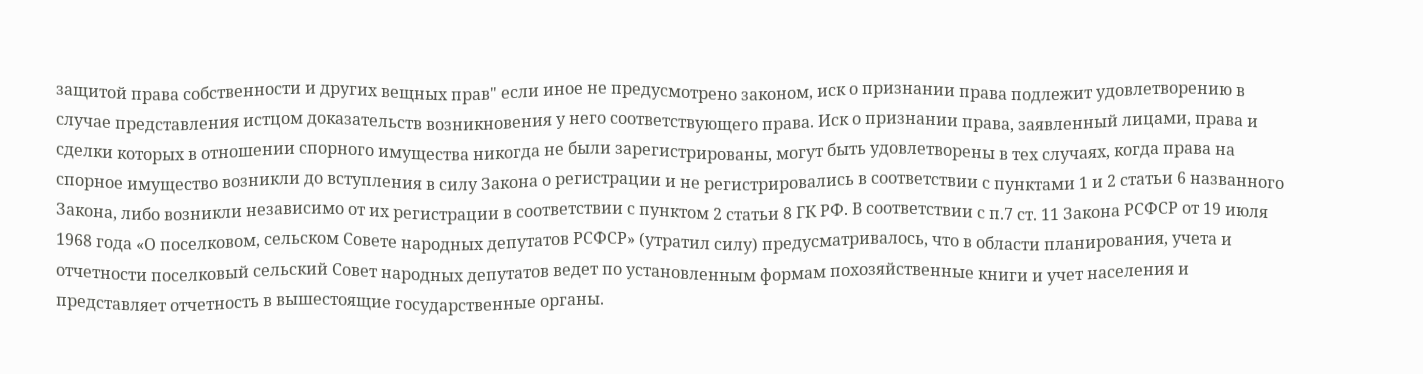защитой права собственности и других вещных прав" если иное не предусмотрено законом, иск о признании права подлежит удовлетворению в случае представления истцом доказательств возникновения у него соответствующего права. Иск о признании права, заявленный лицами, права и сделки которых в отношении спорного имущества никогда не были зарегистрированы, могут быть удовлетворены в тех случаях, когда права на спорное имущество возникли до вступления в силу Закона о регистрации и не регистрировались в соответствии с пунктами 1 и 2 статьи 6 названного Закона, либо возникли независимо от их регистрации в соответствии с пунктом 2 статьи 8 ГК РФ. В соответствии с п.7 ст. 11 Закона РСФСР от 19 июля 1968 года «О поселковом, сельском Совете народных депутатов РСФСР» (утратил силу) предусматривалось, что в области планирования, учета и отчетности поселковый сельский Совет народных депутатов ведет по установленным формам похозяйственные книги и учет населения и представляет отчетность в вышестоящие государственные органы.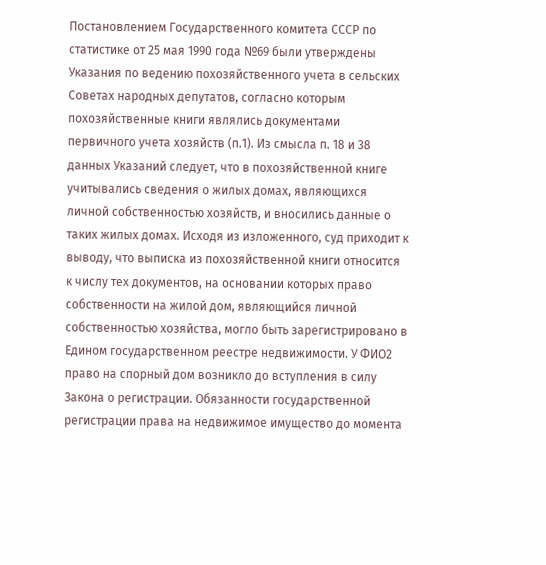Постановлением Государственного комитета СССР по статистике от 25 мая 1990 года №69 были утверждены Указания по ведению похозяйственного учета в сельских Советах народных депутатов, согласно которым похозяйственные книги являлись документами первичного учета хозяйств (п.1). Из смысла п. 18 и 38 данных Указаний следует, что в похозяйственной книге учитывались сведения о жилых домах, являющихся личной собственностью хозяйств, и вносились данные о таких жилых домах. Исходя из изложенного, суд приходит к выводу, что выписка из похозяйственной книги относится к числу тех документов, на основании которых право собственности на жилой дом, являющийся личной собственностью хозяйства, могло быть зарегистрировано в Едином государственном реестре недвижимости. У ФИО2 право на спорный дом возникло до вступления в силу Закона о регистрации. Обязанности государственной регистрации права на недвижимое имущество до момента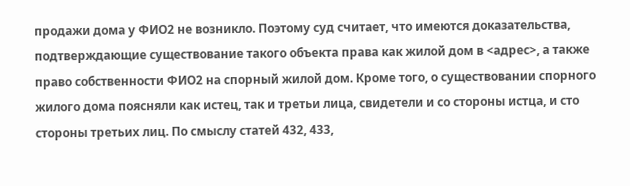продажи дома у ФИО2 не возникло. Поэтому суд считает, что имеются доказательства, подтверждающие существование такого объекта права как жилой дом в <адрес>, а также право собственности ФИО2 на спорный жилой дом. Кроме того, о существовании спорного жилого дома поясняли как истец, так и третьи лица, свидетели и со стороны истца, и сто стороны третьих лиц. По смыслу статей 432, 433,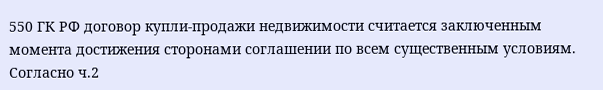550 ГК РФ договор купли-продажи недвижимости считается заключенным момента достижения сторонами соглашении по всем существенным условиям. Согласно ч.2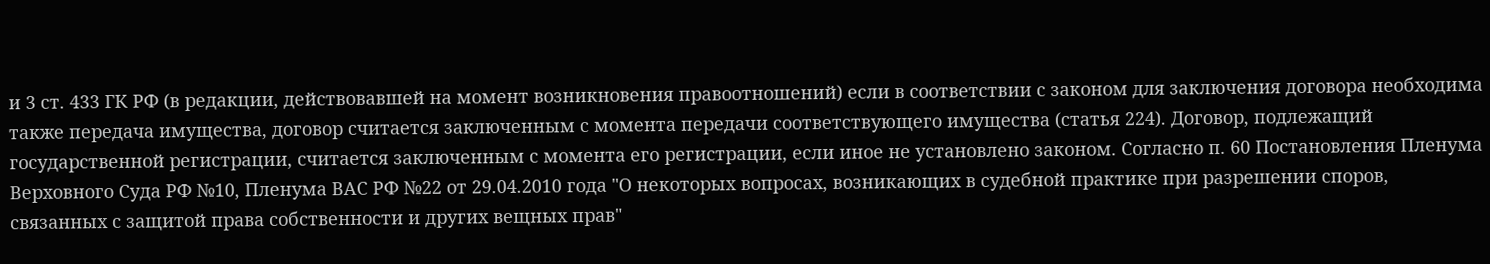и 3 ст. 433 ГК РФ (в редакции, действовавшей на момент возникновения правоотношений) если в соответствии с законом для заключения договора необходима также передача имущества, договор считается заключенным с момента передачи соответствующего имущества (статья 224). Договор, подлежащий государственной регистрации, считается заключенным с момента его регистрации, если иное не установлено законом. Согласно п. 60 Постановления Пленума Верховного Суда РФ №10, Пленума ВАС РФ №22 от 29.04.2010 года "О некоторых вопросах, возникающих в судебной практике при разрешении споров, связанных с защитой права собственности и других вещных прав"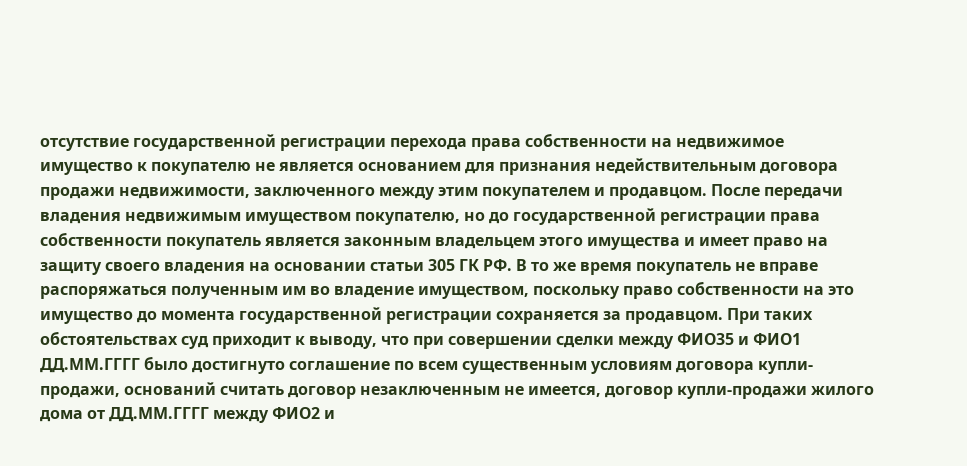отсутствие государственной регистрации перехода права собственности на недвижимое имущество к покупателю не является основанием для признания недействительным договора продажи недвижимости, заключенного между этим покупателем и продавцом. После передачи владения недвижимым имуществом покупателю, но до государственной регистрации права собственности покупатель является законным владельцем этого имущества и имеет право на защиту своего владения на основании статьи 305 ГК РФ. В то же время покупатель не вправе распоряжаться полученным им во владение имуществом, поскольку право собственности на это имущество до момента государственной регистрации сохраняется за продавцом. При таких обстоятельствах суд приходит к выводу, что при совершении сделки между ФИО35 и ФИО1 ДД.ММ.ГГГГ было достигнуто соглашение по всем существенным условиям договора купли-продажи, оснований считать договор незаключенным не имеется, договор купли-продажи жилого дома от ДД.ММ.ГГГГ между ФИО2 и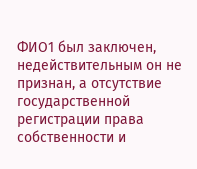ФИО1 был заключен, недействительным он не признан, а отсутствие государственной регистрации права собственности и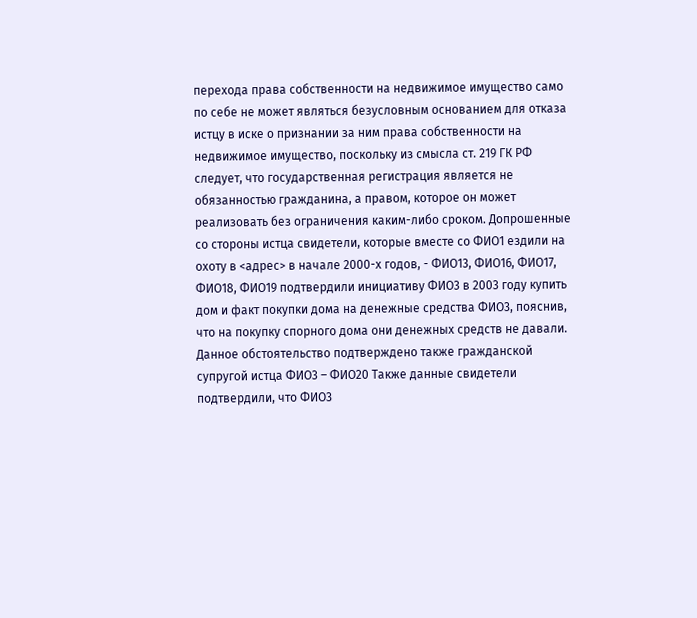перехода права собственности на недвижимое имущество само по себе не может являться безусловным основанием для отказа истцу в иске о признании за ним права собственности на недвижимое имущество, поскольку из смысла ст. 219 ГК РФ следует, что государственная регистрация является не обязанностью гражданина, а правом, которое он может реализовать без ограничения каким-либо сроком. Допрошенные со стороны истца свидетели, которые вместе со ФИО1 ездили на охоту в <адрес> в начале 2000-х годов, - ФИО13, ФИО16, ФИО17, ФИО18, ФИО19 подтвердили инициативу ФИО3 в 2003 году купить дом и факт покупки дома на денежные средства ФИО3, пояснив, что на покупку спорного дома они денежных средств не давали. Данное обстоятельство подтверждено также гражданской супругой истца ФИО3 – ФИО20 Также данные свидетели подтвердили, что ФИО3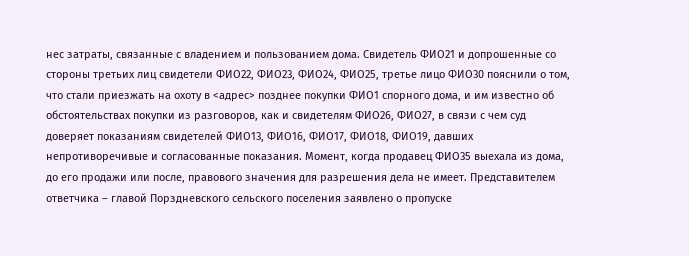нес затраты, связанные с владением и пользованием дома. Свидетель ФИО21 и допрошенные со стороны третьих лиц свидетели ФИО22, ФИО23, ФИО24, ФИО25, третье лицо ФИО30 пояснили о том, что стали приезжать на охоту в <адрес> позднее покупки ФИО1 спорного дома, и им известно об обстоятельствах покупки из разговоров, как и свидетелям ФИО26, ФИО27, в связи с чем суд доверяет показаниям свидетелей ФИО13, ФИО16, ФИО17, ФИО18, ФИО19, давших непротиворечивые и согласованные показания. Момент, когда продавец ФИО35 выехала из дома, до его продажи или после, правового значения для разрешения дела не имеет. Представителем ответчика – главой Порздневского сельского поселения заявлено о пропуске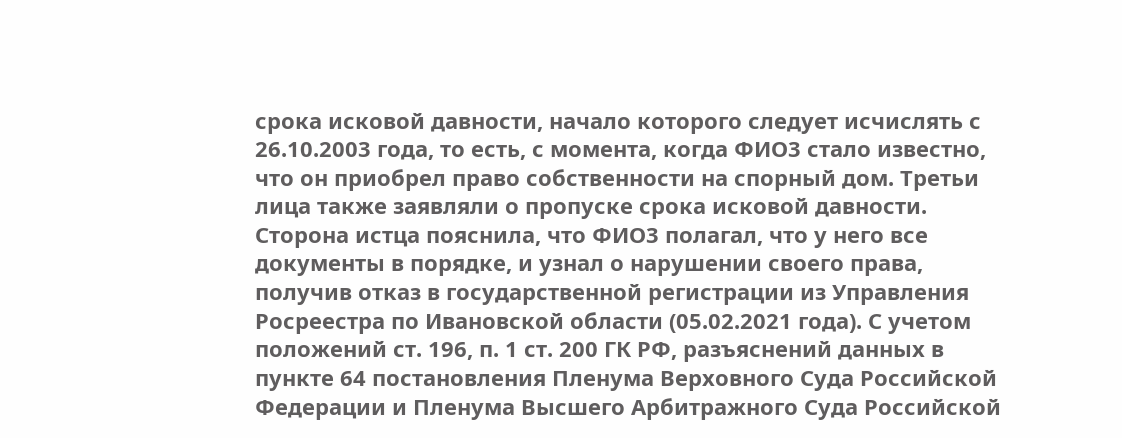срока исковой давности, начало которого следует исчислять с 26.10.2003 года, то есть, с момента, когда ФИО3 стало известно, что он приобрел право собственности на спорный дом. Третьи лица также заявляли о пропуске срока исковой давности. Сторона истца пояснила, что ФИО3 полагал, что у него все документы в порядке, и узнал о нарушении своего права, получив отказ в государственной регистрации из Управления Росреестра по Ивановской области (05.02.2021 года). С учетом положений ст. 196, п. 1 ст. 200 ГК РФ, разъяснений данных в пункте 64 постановления Пленума Верховного Суда Российской Федерации и Пленума Высшего Арбитражного Суда Российской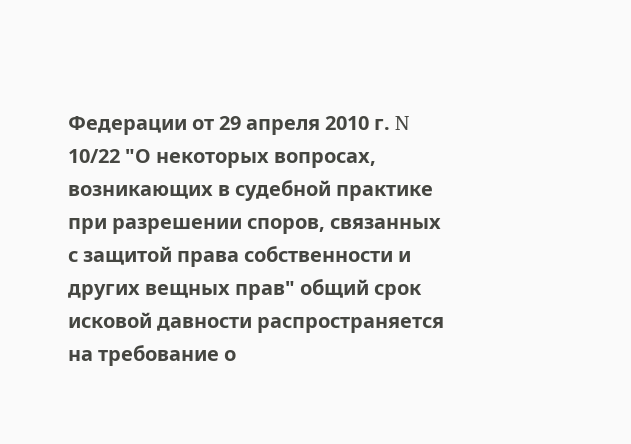Федерации от 29 апреля 2010 г. N 10/22 "О некоторых вопросах, возникающих в судебной практике при разрешении споров, связанных с защитой права собственности и других вещных прав" общий срок исковой давности распространяется на требование о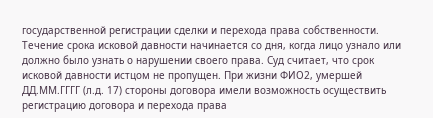государственной регистрации сделки и перехода права собственности. Течение срока исковой давности начинается со дня, когда лицо узнало или должно было узнать о нарушении своего права. Суд считает, что срок исковой давности истцом не пропущен. При жизни ФИО2, умершей ДД.ММ.ГГГГ (л.д. 17) стороны договора имели возможность осуществить регистрацию договора и перехода права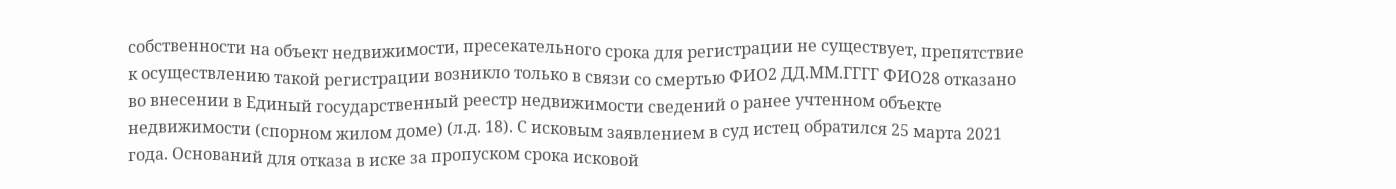собственности на объект недвижимости, пресекательного срока для регистрации не существует, препятствие к осуществлению такой регистрации возникло только в связи со смертью ФИО2 ДД.ММ.ГГГГ ФИО28 отказано во внесении в Единый государственный реестр недвижимости сведений о ранее учтенном объекте недвижимости (спорном жилом доме) (л.д. 18). С исковым заявлением в суд истец обратился 25 марта 2021 года. Оснований для отказа в иске за пропуском срока исковой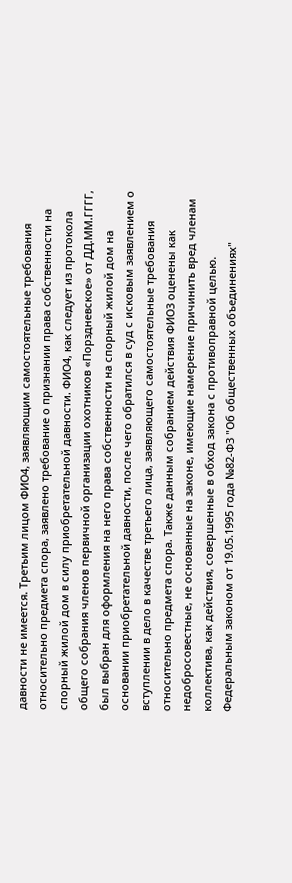давности не имеется. Третьим лицом ФИО4, заявляющим самостоятельные требования относительно предмета спора, заявлено требование о признании права собственности на спорный жилой дом в силу приобретательной давности. ФИО4, как следует из протокола общего собрания членов первичной организации охотников «Порздневское» от ДД.ММ.ГГГГ, был выбран для оформления на него права собственности на спорный жилой дом на основании приобретательной давности, после чего обратился в суд с исковым заявлением о вступлении в дело в качестве третьего лица, заявляющего самостоятельные требования относительно предмета спора. Также данным собранием действия ФИО3 оценены как недобросовестные, не основанные на законе, имеющие намерение причинить вред членам коллектива, как действия, совершенные в обход закона с противоправной целью. Федеральным законом от 19.05.1995 года №82-ФЗ "Об общественных объединениях"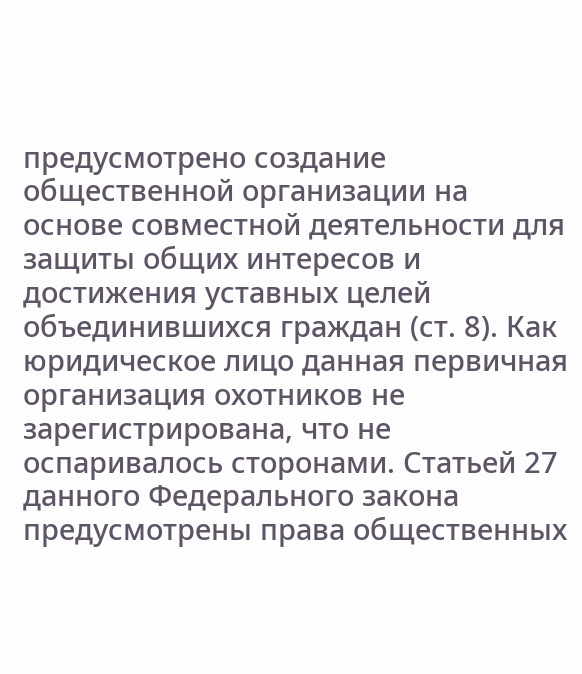предусмотрено создание общественной организации на основе совместной деятельности для защиты общих интересов и достижения уставных целей объединившихся граждан (ст. 8). Как юридическое лицо данная первичная организация охотников не зарегистрирована, что не оспаривалось сторонами. Статьей 27 данного Федерального закона предусмотрены права общественных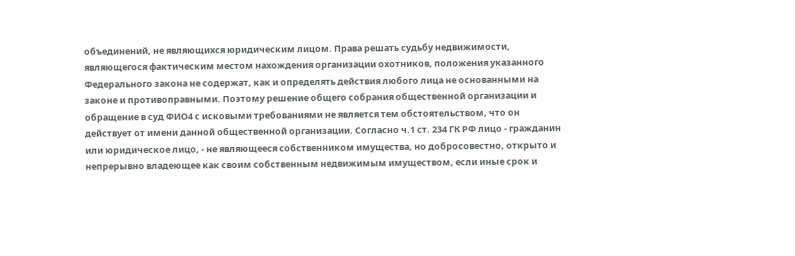объединений, не являющихся юридическим лицом. Права решать судьбу недвижимости, являющегося фактическим местом нахождения организации охотников, положения указанного Федерального закона не содержат, как и определять действия любого лица не основанными на законе и противоправными. Поэтому решение общего собрания общественной организации и обращение в суд ФИО4 с исковыми требованиями не является тем обстоятельством, что он действует от имени данной общественной организации. Согласно ч.1 ст. 234 ГК РФ лицо - гражданин или юридическое лицо, - не являющееся собственником имущества, но добросовестно, открыто и непрерывно владеющее как своим собственным недвижимым имуществом, если иные срок и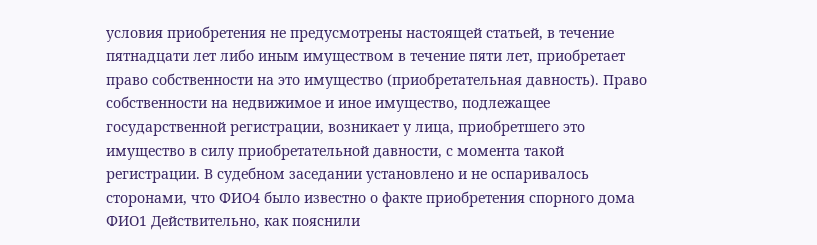условия приобретения не предусмотрены настоящей статьей, в течение пятнадцати лет либо иным имуществом в течение пяти лет, приобретает право собственности на это имущество (приобретательная давность). Право собственности на недвижимое и иное имущество, подлежащее государственной регистрации, возникает у лица, приобретшего это имущество в силу приобретательной давности, с момента такой регистрации. В судебном заседании установлено и не оспаривалось сторонами, что ФИО4 было известно о факте приобретения спорного дома ФИО1 Действительно, как пояснили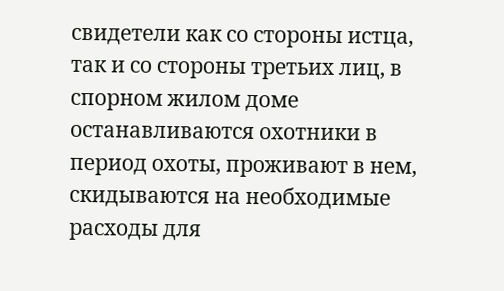свидетели как со стороны истца, так и со стороны третьих лиц, в спорном жилом доме останавливаются охотники в период охоты, проживают в нем, скидываются на необходимые расходы для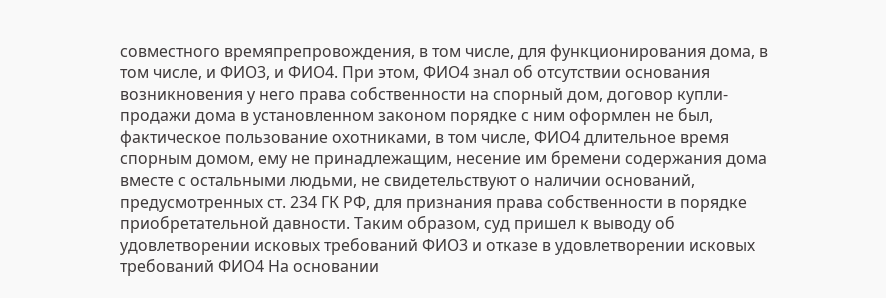совместного времяпрепровождения, в том числе, для функционирования дома, в том числе, и ФИО3, и ФИО4. При этом, ФИО4 знал об отсутствии основания возникновения у него права собственности на спорный дом, договор купли-продажи дома в установленном законом порядке с ним оформлен не был, фактическое пользование охотниками, в том числе, ФИО4 длительное время спорным домом, ему не принадлежащим, несение им бремени содержания дома вместе с остальными людьми, не свидетельствуют о наличии оснований, предусмотренных ст. 234 ГК РФ, для признания права собственности в порядке приобретательной давности. Таким образом, суд пришел к выводу об удовлетворении исковых требований ФИО3 и отказе в удовлетворении исковых требований ФИО4 На основании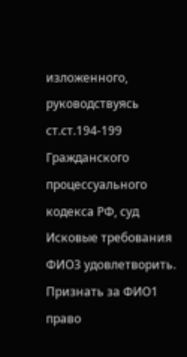изложенного, руководствуясь ст.ст.194-199 Гражданского процессуального кодекса РФ, суд Исковые требования ФИО3 удовлетворить. Признать за ФИО1 право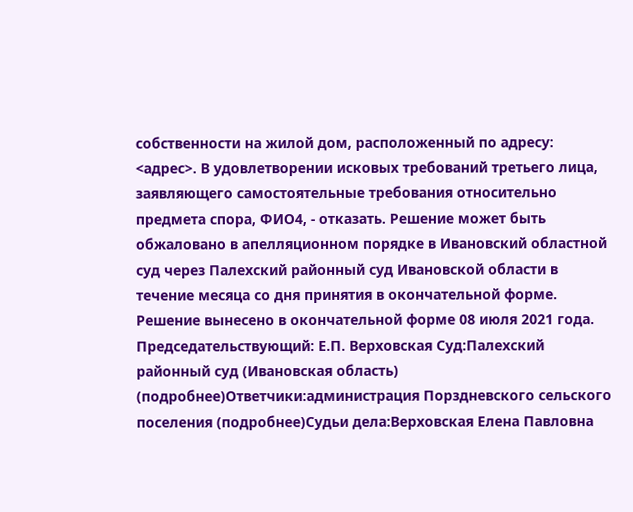собственности на жилой дом, расположенный по адресу: <адрес>. В удовлетворении исковых требований третьего лица, заявляющего самостоятельные требования относительно предмета спора, ФИО4, - отказать. Решение может быть обжаловано в апелляционном порядке в Ивановский областной суд через Палехский районный суд Ивановской области в течение месяца со дня принятия в окончательной форме. Решение вынесено в окончательной форме 08 июля 2021 года. Председательствующий: Е.П. Верховская Суд:Палехский районный суд (Ивановская область) (подробнее)Ответчики:администрация Порздневского сельского поселения (подробнее)Судьи дела:Верховская Елена Павловна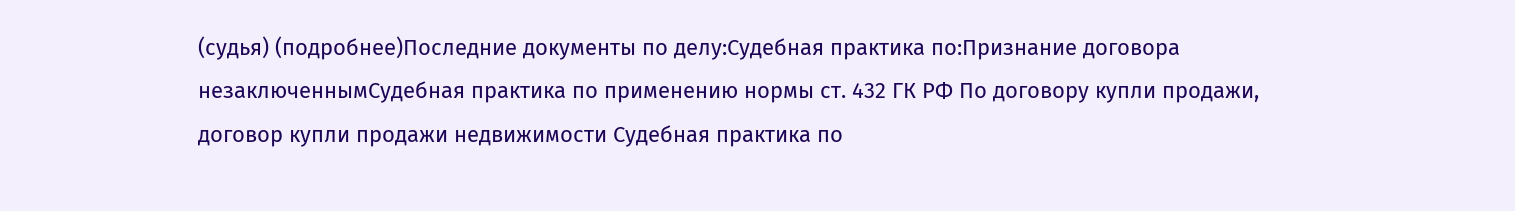(судья) (подробнее)Последние документы по делу:Судебная практика по:Признание договора незаключеннымСудебная практика по применению нормы ст. 432 ГК РФ По договору купли продажи, договор купли продажи недвижимости Судебная практика по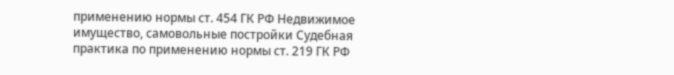применению нормы ст. 454 ГК РФ Недвижимое имущество, самовольные постройки Судебная практика по применению нормы ст. 219 ГК РФ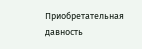Приобретательная давность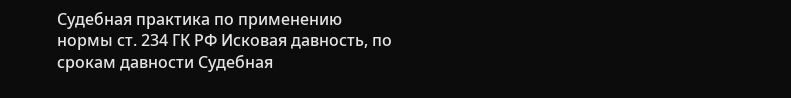Судебная практика по применению нормы ст. 234 ГК РФ Исковая давность, по срокам давности Судебная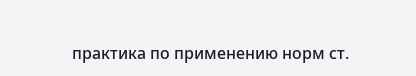практика по применению норм ст.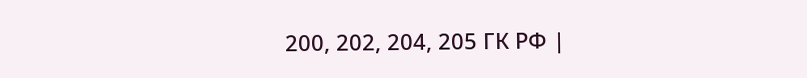200, 202, 204, 205 ГК РФ |